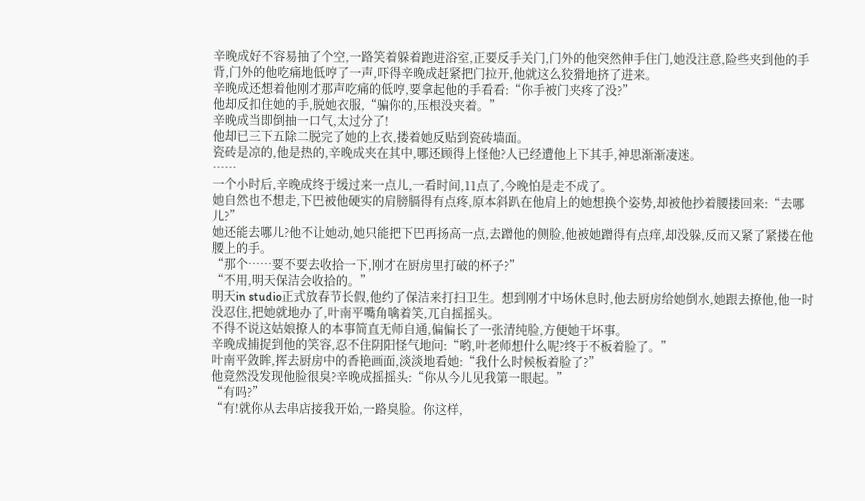辛晚成好不容易抽了个空,一路笑着躲着跑进浴室,正要反手关门,门外的他突然伸手住门,她没注意,险些夹到他的手背,门外的他吃痛地低哼了一声,吓得辛晚成赶紧把门拉开,他就这么狡猾地挤了进来。
辛晚成还想着他刚才那声吃痛的低哼,要拿起他的手看看:“你手被门夹疼了没?”
他却反扣住她的手,脱她衣服,“骗你的,压根没夹着。”
辛晚成当即倒抽一口气,太过分了!
他却已三下五除二脱完了她的上衣,搂着她反贴到瓷砖墙面。
瓷砖是凉的,他是热的,辛晚成夹在其中,哪还顾得上怪他?人已经遭他上下其手,神思渐渐凄迷。
……
一个小时后,辛晚成终于缓过来一点儿,一看时间,11点了,今晚怕是走不成了。
她自然也不想走,下巴被他硬实的肩膀膈得有点疼,原本斜趴在他肩上的她想换个姿势,却被他抄着腰搂回来:“去哪儿?”
她还能去哪儿?他不让她动,她只能把下巴再扬高一点,去蹭他的侧脸,他被她蹭得有点痒,却没躲,反而又紧了紧搂在他腰上的手。
“那个……要不要去收拾一下,刚才在厨房里打破的杯子?”
“不用,明天保洁会收拾的。”
明天in studio正式放春节长假,他约了保洁来打扫卫生。想到刚才中场休息时,他去厨房给她倒水,她跟去撩他,他一时没忍住,把她就地办了,叶南平嘴角噙着笑,兀自摇摇头。
不得不说这姑娘撩人的本事简直无师自通,偏偏长了一张清纯脸,方便她干坏事。
辛晚成捕捉到他的笑容,忍不住阴阳怪气地问:“哟,叶老师想什么呢?终于不板着脸了。”
叶南平敛眸,挥去厨房中的香艳画面,淡淡地看她:“我什么时候板着脸了?”
他竟然没发现他脸很臭?辛晚成摇摇头:“你从今儿见我第一眼起。”
“有吗?”
“有!就你从去串店接我开始,一路臭脸。你这样,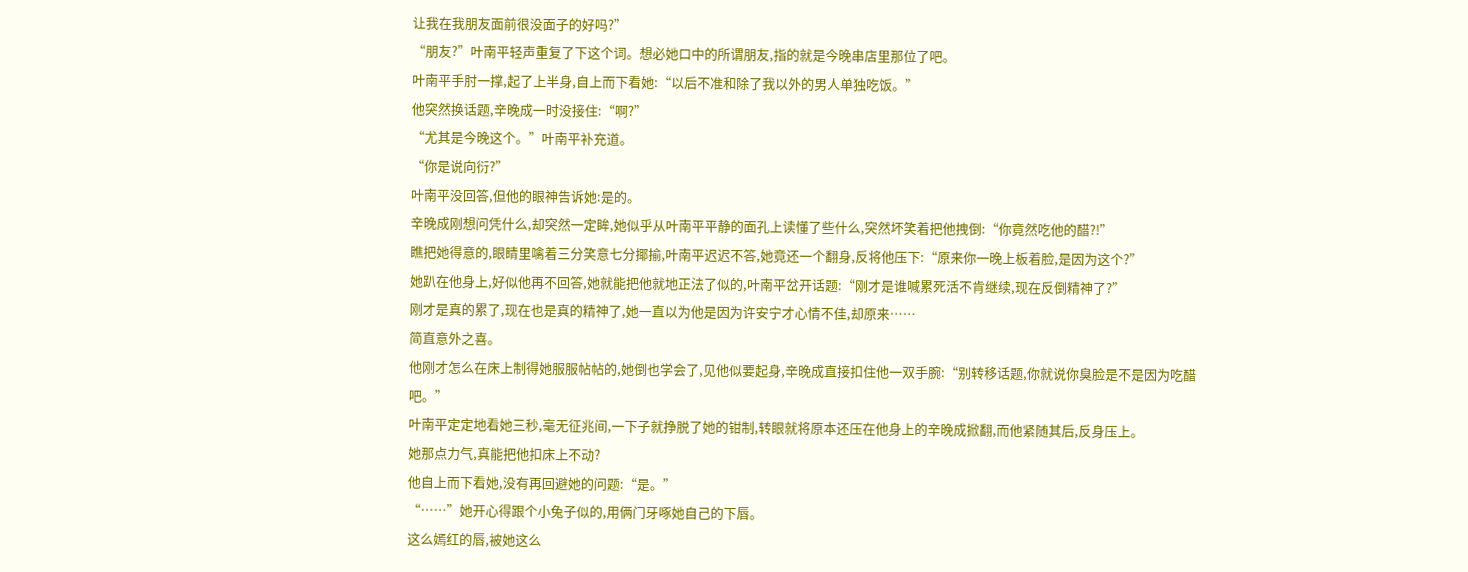让我在我朋友面前很没面子的好吗?”
“朋友?”叶南平轻声重复了下这个词。想必她口中的所谓朋友,指的就是今晚串店里那位了吧。
叶南平手肘一撑,起了上半身,自上而下看她:“以后不准和除了我以外的男人单独吃饭。”
他突然换话题,辛晚成一时没接住:“啊?”
“尤其是今晚这个。”叶南平补充道。
“你是说向衍?”
叶南平没回答,但他的眼神告诉她:是的。
辛晚成刚想问凭什么,却突然一定眸,她似乎从叶南平平静的面孔上读懂了些什么,突然坏笑着把他拽倒:“你竟然吃他的醋?!”
瞧把她得意的,眼睛里噙着三分笑意七分揶揄,叶南平迟迟不答,她竟还一个翻身,反将他压下:“原来你一晚上板着脸,是因为这个?”
她趴在他身上,好似他再不回答,她就能把他就地正法了似的,叶南平岔开话题:“刚才是谁喊累死活不肯继续,现在反倒精神了?”
刚才是真的累了,现在也是真的精神了,她一直以为他是因为许安宁才心情不佳,却原来……
简直意外之喜。
他刚才怎么在床上制得她服服帖帖的,她倒也学会了,见他似要起身,辛晚成直接扣住他一双手腕:“别转移话题,你就说你臭脸是不是因为吃醋吧。”
叶南平定定地看她三秒,毫无征兆间,一下子就挣脱了她的钳制,转眼就将原本还压在他身上的辛晚成掀翻,而他紧随其后,反身压上。
她那点力气,真能把他扣床上不动?
他自上而下看她,没有再回避她的问题:“是。”
“……”她开心得跟个小兔子似的,用俩门牙啄她自己的下唇。
这么嫣红的唇,被她这么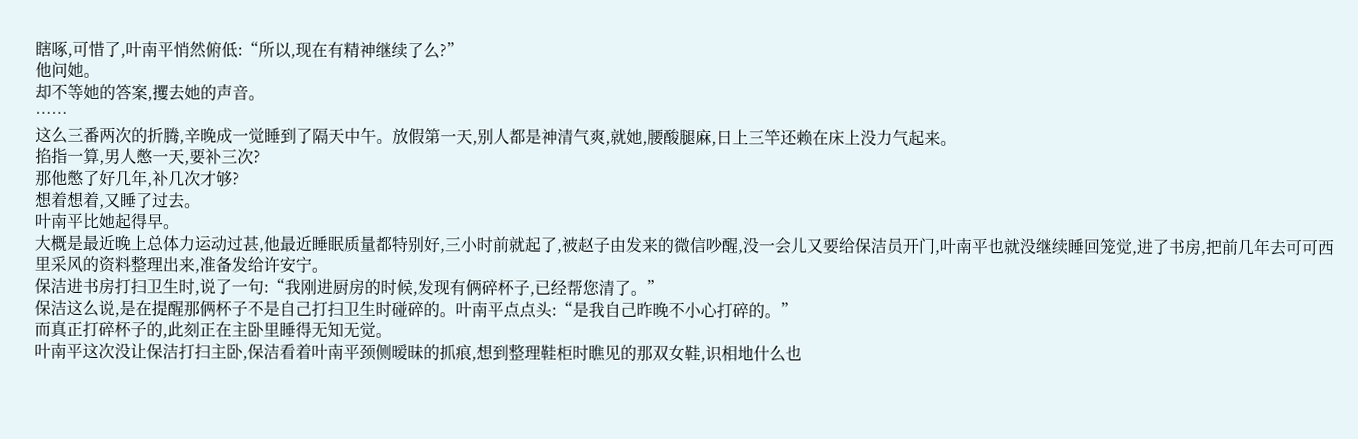瞎啄,可惜了,叶南平悄然俯低:“所以,现在有精神继续了么?”
他问她。
却不等她的答案,攫去她的声音。
……
这么三番两次的折腾,辛晚成一觉睡到了隔天中午。放假第一天,别人都是神清气爽,就她,腰酸腿麻,日上三竿还赖在床上没力气起来。
掐指一算,男人憋一天,要补三次?
那他憋了好几年,补几次才够?
想着想着,又睡了过去。
叶南平比她起得早。
大概是最近晚上总体力运动过甚,他最近睡眠质量都特别好,三小时前就起了,被赵子由发来的微信吵醒,没一会儿又要给保洁员开门,叶南平也就没继续睡回笼觉,进了书房,把前几年去可可西里采风的资料整理出来,准备发给许安宁。
保洁进书房打扫卫生时,说了一句:“我刚进厨房的时候,发现有俩碎杯子,已经帮您清了。”
保洁这么说,是在提醒那俩杯子不是自己打扫卫生时碰碎的。叶南平点点头:“是我自己昨晚不小心打碎的。”
而真正打碎杯子的,此刻正在主卧里睡得无知无觉。
叶南平这次没让保洁打扫主卧,保洁看着叶南平颈侧暧昧的抓痕,想到整理鞋柜时瞧见的那双女鞋,识相地什么也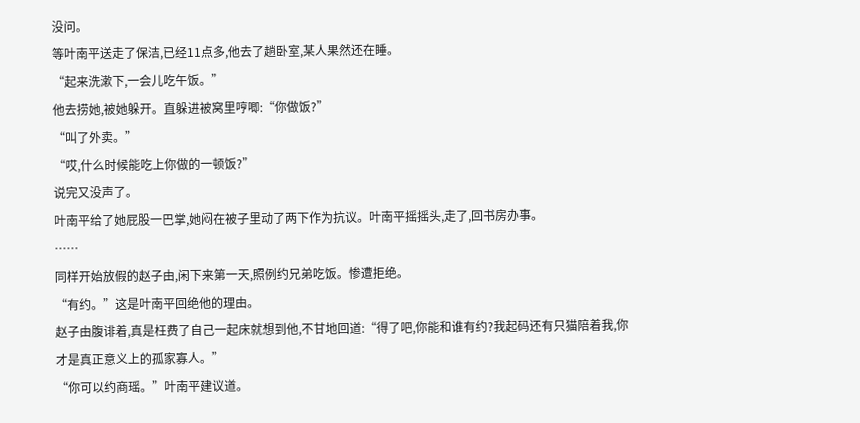没问。
等叶南平送走了保洁,已经11点多,他去了趟卧室,某人果然还在睡。
“起来洗漱下,一会儿吃午饭。”
他去捞她,被她躲开。直躲进被窝里哼唧:“你做饭?”
“叫了外卖。”
“哎,什么时候能吃上你做的一顿饭?”
说完又没声了。
叶南平给了她屁股一巴掌,她闷在被子里动了两下作为抗议。叶南平摇摇头,走了,回书房办事。
……
同样开始放假的赵子由,闲下来第一天,照例约兄弟吃饭。惨遭拒绝。
“有约。”这是叶南平回绝他的理由。
赵子由腹诽着,真是枉费了自己一起床就想到他,不甘地回道:“得了吧,你能和谁有约?我起码还有只猫陪着我,你才是真正意义上的孤家寡人。”
“你可以约商瑶。”叶南平建议道。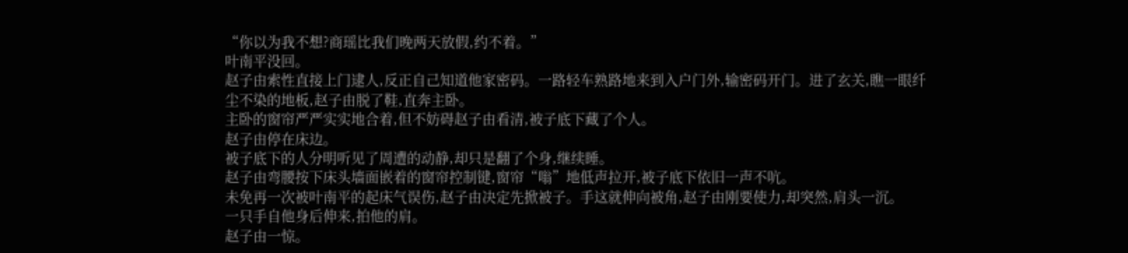“你以为我不想?商瑶比我们晚两天放假,约不着。”
叶南平没回。
赵子由索性直接上门逮人,反正自己知道他家密码。一路轻车熟路地来到入户门外,输密码开门。进了玄关,瞧一眼纤尘不染的地板,赵子由脱了鞋,直奔主卧。
主卧的窗帘严严实实地合着,但不妨碍赵子由看清,被子底下藏了个人。
赵子由停在床边。
被子底下的人分明听见了周遭的动静,却只是翻了个身,继续睡。
赵子由弯腰按下床头墙面嵌着的窗帘控制键,窗帘“嗡”地低声拉开,被子底下依旧一声不吭。
未免再一次被叶南平的起床气误伤,赵子由决定先掀被子。手这就伸向被角,赵子由刚要使力,却突然,肩头一沉。
一只手自他身后伸来,拍他的肩。
赵子由一惊。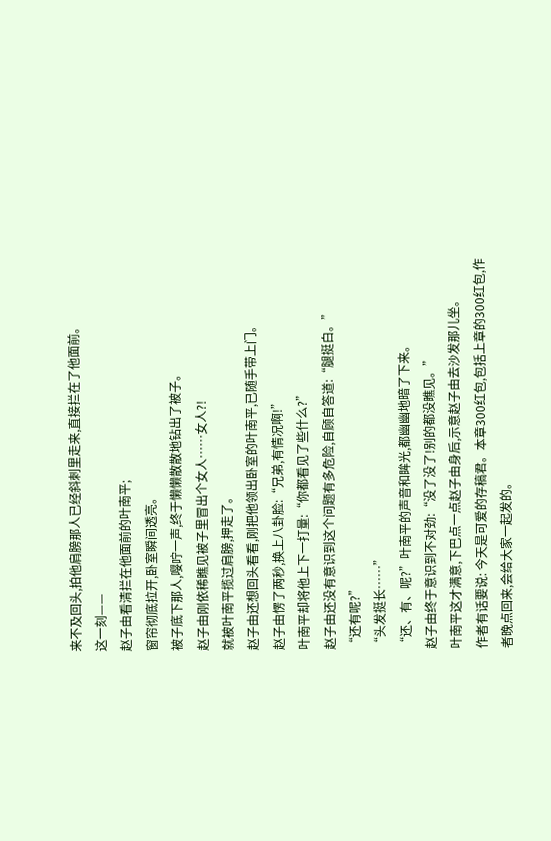来不及回头,拍他肩膀那人已经斜刺里走来,直接拦在了他面前。
这一刻——
赵子由看清拦在他面前的叶南平;
窗帘彻底拉开,卧室瞬间透亮。
被子底下那人,嘤咛一声,终于懒懒散散地钻出了被子。
赵子由刚依稀瞧见被子里冒出个女人……女人?!
就被叶南平揽过肩膀,押走了。
赵子由还想回头看看,刚把他领出卧室的叶南平,已随手带上门。
赵子由愣了两秒,换上八卦脸:“兄弟,有情况啊!”
叶南平却将他上下一打量:“你都看见了些什么?”
赵子由还没有意识到这个问题有多危险,自顾自答道:“腿挺白。”
“还有呢?”
“头发挺长……”
“还、有、呢?”叶南平的声音和眸光,都幽幽地暗了下来。
赵子由终于意识到不对劲:“没了没了!别的都没瞧见。”
叶南平这才满意,下巴点一点赵子由身后,示意赵子由去沙发那儿坐。
作者有话要说: 今天是可爱的存稿君。本章300红包,包括上章的300红包,作者晚点回来,会给大家一起发的。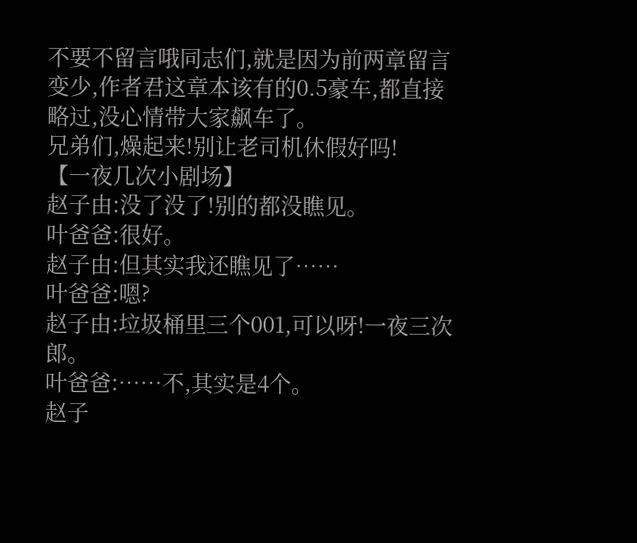不要不留言哦同志们,就是因为前两章留言变少,作者君这章本该有的0.5豪车,都直接略过,没心情带大家飙车了。
兄弟们,燥起来!别让老司机休假好吗!
【一夜几次小剧场】
赵子由:没了没了!别的都没瞧见。
叶爸爸:很好。
赵子由:但其实我还瞧见了……
叶爸爸:嗯?
赵子由:垃圾桶里三个001,可以呀!一夜三次郎。
叶爸爸:……不,其实是4个。
赵子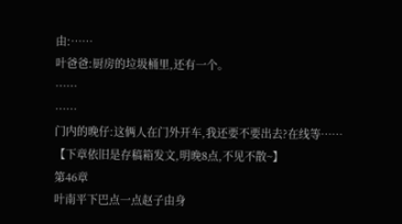由:……
叶爸爸:厨房的垃圾桶里,还有一个。
……
……
门内的晚仔:这俩人在门外开车,我还要不要出去?在线等……
【下章依旧是存稿箱发文,明晚8点,不见不散~】
第46章
叶南平下巴点一点赵子由身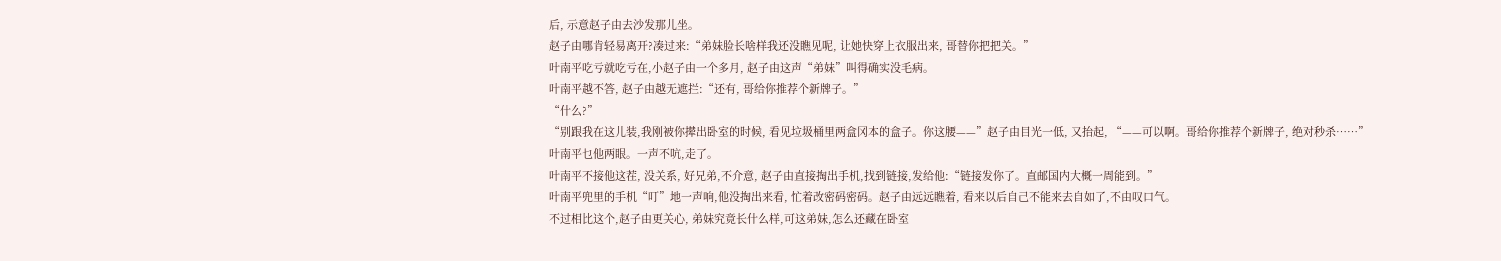后, 示意赵子由去沙发那儿坐。
赵子由哪肯轻易离开?凑过来:“弟妹脸长啥样我还没瞧见呢, 让她快穿上衣服出来, 哥替你把把关。”
叶南平吃亏就吃亏在,小赵子由一个多月, 赵子由这声“弟妹”叫得确实没毛病。
叶南平越不答, 赵子由越无遮拦:“还有, 哥给你推荐个新牌子。”
“什么?”
“别跟我在这儿装,我刚被你撵出卧室的时候, 看见垃圾桶里两盒冈本的盒子。你这腰——”赵子由目光一低, 又抬起, “——可以啊。哥给你推荐个新牌子, 绝对秒杀……”
叶南平乜他两眼。一声不吭,走了。
叶南平不接他这茬, 没关系, 好兄弟,不介意, 赵子由直接掏出手机,找到链接,发给他:“链接发你了。直邮国内大概一周能到。”
叶南平兜里的手机“叮”地一声响,他没掏出来看, 忙着改密码密码。赵子由远远瞧着, 看来以后自己不能来去自如了,不由叹口气。
不过相比这个,赵子由更关心, 弟妹究竟长什么样,可这弟妹,怎么还藏在卧室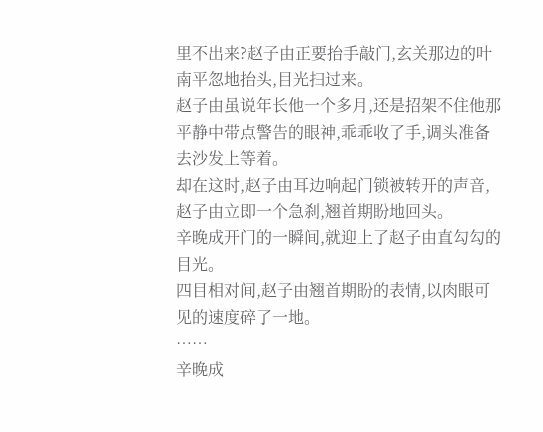里不出来?赵子由正要抬手敲门,玄关那边的叶南平忽地抬头,目光扫过来。
赵子由虽说年长他一个多月,还是招架不住他那平静中带点警告的眼神,乖乖收了手,调头准备去沙发上等着。
却在这时,赵子由耳边响起门锁被转开的声音,赵子由立即一个急刹,翘首期盼地回头。
辛晚成开门的一瞬间,就迎上了赵子由直勾勾的目光。
四目相对间,赵子由翘首期盼的表情,以肉眼可见的速度碎了一地。
……
辛晚成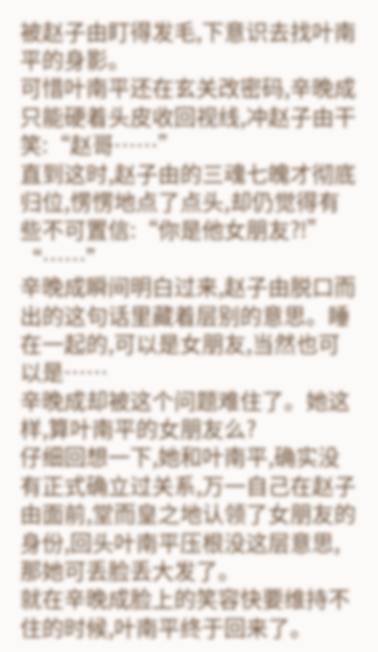被赵子由盯得发毛,下意识去找叶南平的身影。
可惜叶南平还在玄关改密码,辛晚成只能硬着头皮收回视线,冲赵子由干笑:“赵哥……”
直到这时,赵子由的三魂七魄才彻底归位,愣愣地点了点头,却仍觉得有些不可置信:“你是他女朋友?!”
“……”
辛晚成瞬间明白过来,赵子由脱口而出的这句话里藏着层别的意思。睡在一起的,可以是女朋友,当然也可以是……
辛晚成却被这个问题难住了。她这样,算叶南平的女朋友么?
仔细回想一下,她和叶南平,确实没有正式确立过关系,万一自己在赵子由面前,堂而皇之地认领了女朋友的身份,回头叶南平压根没这层意思,那她可丢脸丢大发了。
就在辛晚成脸上的笑容快要维持不住的时候,叶南平终于回来了。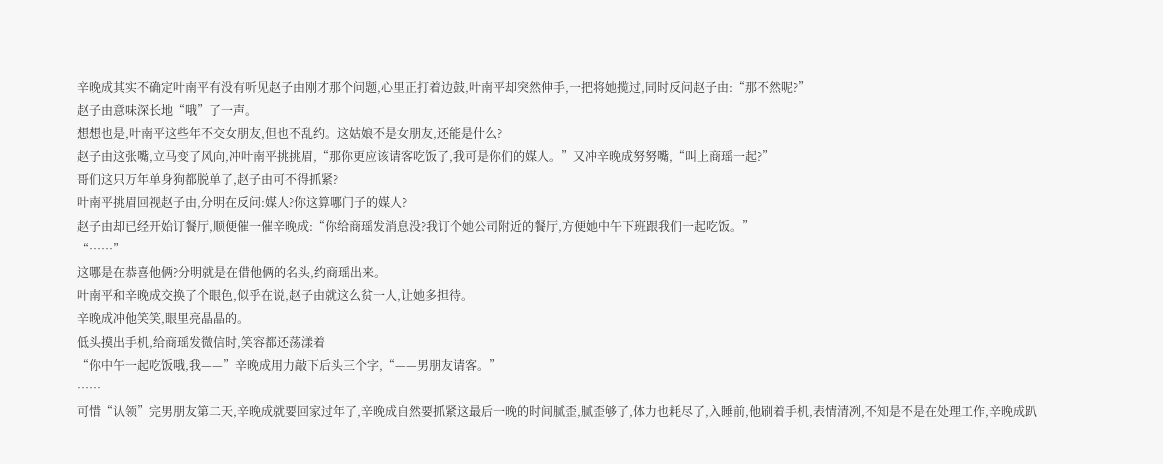辛晚成其实不确定叶南平有没有听见赵子由刚才那个问题,心里正打着边鼓,叶南平却突然伸手,一把将她揽过,同时反问赵子由:“那不然呢?”
赵子由意味深长地“哦”了一声。
想想也是,叶南平这些年不交女朋友,但也不乱约。这姑娘不是女朋友,还能是什么?
赵子由这张嘴,立马变了风向,冲叶南平挑挑眉,“那你更应该请客吃饭了,我可是你们的媒人。”又冲辛晚成努努嘴,“叫上商瑶一起?”
哥们这只万年单身狗都脱单了,赵子由可不得抓紧?
叶南平挑眉回视赵子由,分明在反问:媒人?你这算哪门子的媒人?
赵子由却已经开始订餐厅,顺便催一催辛晚成:“你给商瑶发消息没?我订个她公司附近的餐厅,方便她中午下班跟我们一起吃饭。”
“……”
这哪是在恭喜他俩?分明就是在借他俩的名头,约商瑶出来。
叶南平和辛晚成交换了个眼色,似乎在说,赵子由就这么贫一人,让她多担待。
辛晚成冲他笑笑,眼里亮晶晶的。
低头摸出手机,给商瑶发微信时,笑容都还荡漾着
“你中午一起吃饭哦,我——”辛晚成用力敲下后头三个字,“——男朋友请客。”
……
可惜“认领”完男朋友第二天,辛晚成就要回家过年了,辛晚成自然要抓紧这最后一晚的时间腻歪,腻歪够了,体力也耗尽了,入睡前,他刷着手机,表情清冽,不知是不是在处理工作,辛晚成趴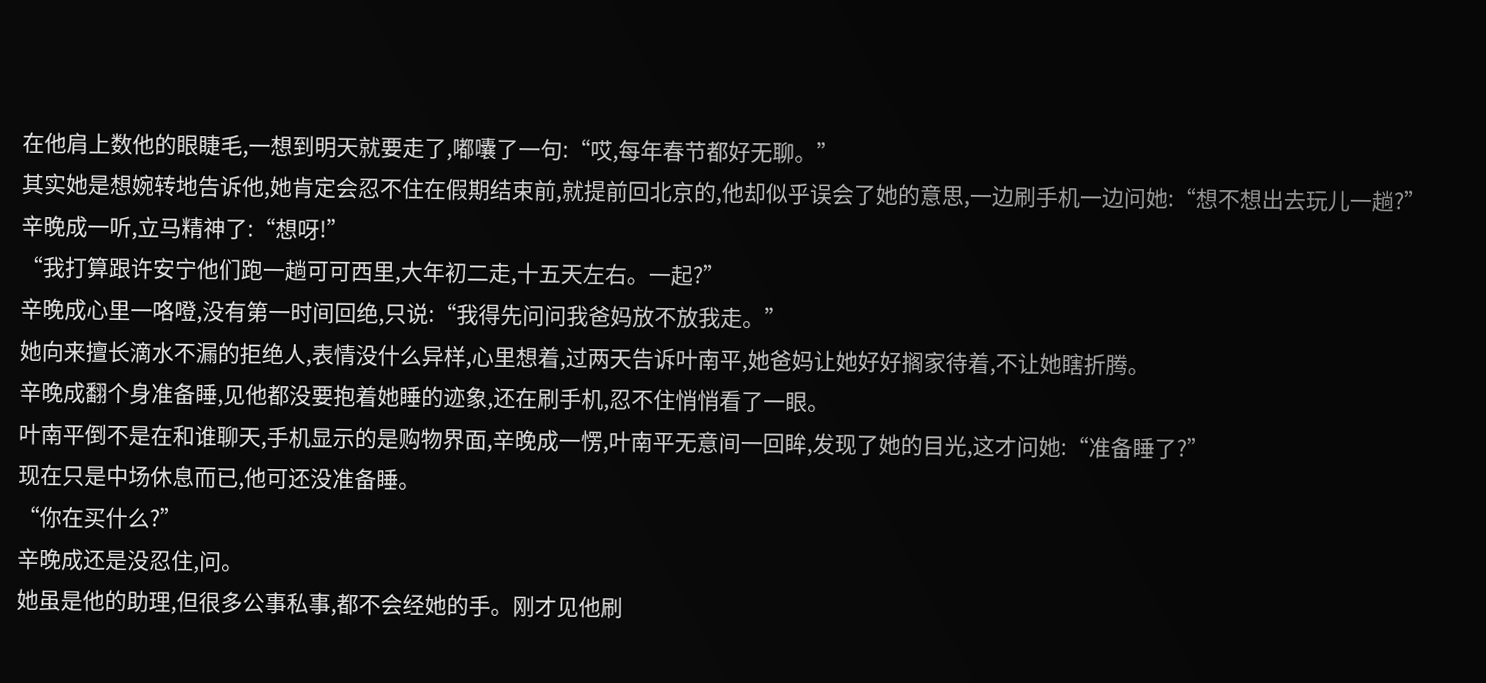在他肩上数他的眼睫毛,一想到明天就要走了,嘟囔了一句:“哎,每年春节都好无聊。”
其实她是想婉转地告诉他,她肯定会忍不住在假期结束前,就提前回北京的,他却似乎误会了她的意思,一边刷手机一边问她:“想不想出去玩儿一趟?”
辛晚成一听,立马精神了:“想呀!”
“我打算跟许安宁他们跑一趟可可西里,大年初二走,十五天左右。一起?”
辛晚成心里一咯噔,没有第一时间回绝,只说:“我得先问问我爸妈放不放我走。”
她向来擅长滴水不漏的拒绝人,表情没什么异样,心里想着,过两天告诉叶南平,她爸妈让她好好搁家待着,不让她瞎折腾。
辛晚成翻个身准备睡,见他都没要抱着她睡的迹象,还在刷手机,忍不住悄悄看了一眼。
叶南平倒不是在和谁聊天,手机显示的是购物界面,辛晚成一愣,叶南平无意间一回眸,发现了她的目光,这才问她:“准备睡了?”
现在只是中场休息而已,他可还没准备睡。
“你在买什么?”
辛晚成还是没忍住,问。
她虽是他的助理,但很多公事私事,都不会经她的手。刚才见他刷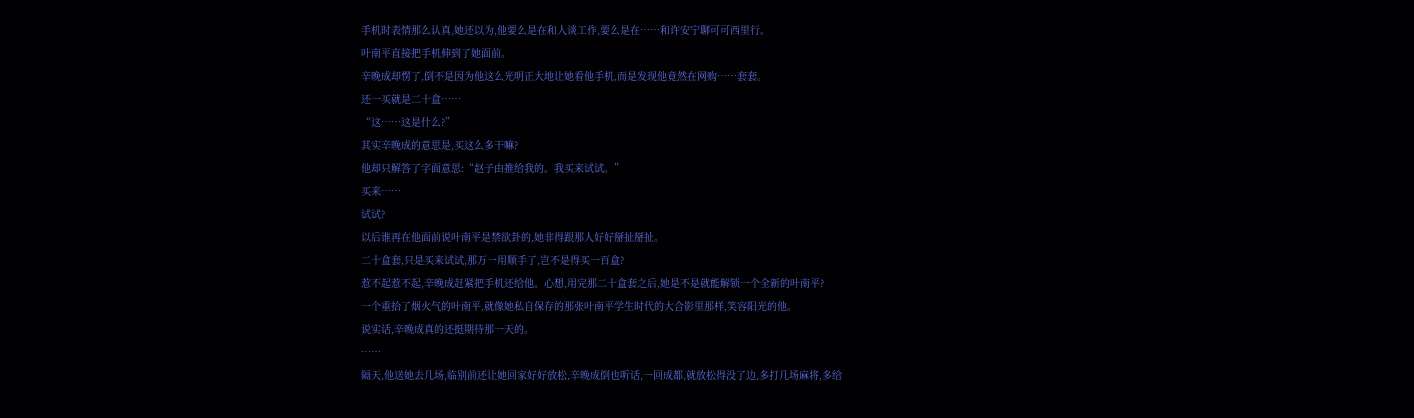手机时表情那么认真,她还以为,他要么是在和人谈工作,要么是在……和许安宁聊可可西里行。
叶南平直接把手机伸到了她面前。
辛晚成却愣了,倒不是因为他这么光明正大地让她看他手机,而是发现他竟然在网购……套套。
还一买就是二十盒……
“这……这是什么?”
其实辛晚成的意思是,买这么多干嘛?
他却只解答了字面意思:“赵子由推给我的。我买来试试。”
买来……
试试?
以后谁再在他面前说叶南平是禁欲卦的,她非得跟那人好好掰扯掰扯。
二十盒套,只是买来试试,那万一用顺手了,岂不是得买一百盒?
惹不起惹不起,辛晚成赶紧把手机还给他。心想,用完那二十盒套之后,她是不是就能解锁一个全新的叶南平?
一个重拾了烟火气的叶南平,就像她私自保存的那张叶南平学生时代的大合影里那样,笑容阳光的他。
说实话,辛晚成真的还挺期待那一天的。
……
隔天,他送她去几场,临别前还让她回家好好放松,辛晚成倒也听话,一回成都,就放松得没了边,多打几场麻将,多给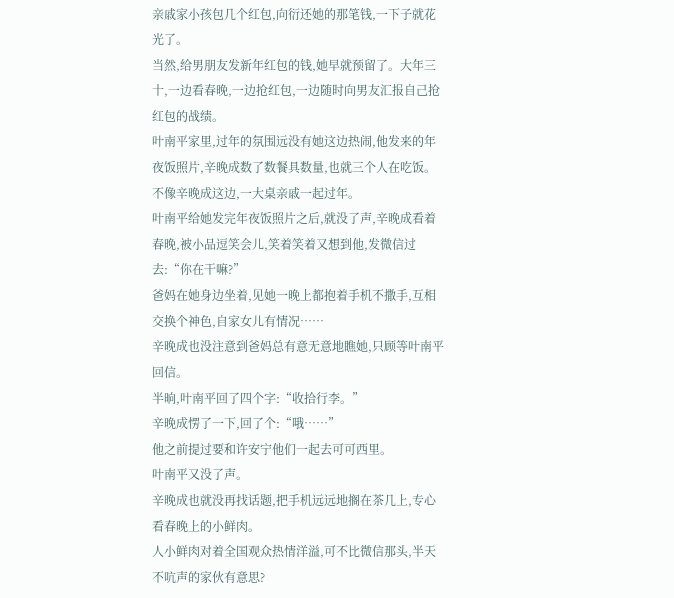亲戚家小孩包几个红包,向衍还她的那笔钱,一下子就花光了。
当然,给男朋友发新年红包的钱,她早就预留了。大年三十,一边看春晚,一边抢红包,一边随时向男友汇报自己抢红包的战绩。
叶南平家里,过年的氛围远没有她这边热闹,他发来的年夜饭照片,辛晚成数了数餐具数量,也就三个人在吃饭。不像辛晚成这边,一大桌亲戚一起过年。
叶南平给她发完年夜饭照片之后,就没了声,辛晚成看着春晚,被小品逗笑会儿,笑着笑着又想到他,发微信过去:“你在干嘛?”
爸妈在她身边坐着,见她一晚上都抱着手机不撒手,互相交换个神色,自家女儿有情况……
辛晚成也没注意到爸妈总有意无意地瞧她,只顾等叶南平回信。
半晌,叶南平回了四个字:“收拾行李。”
辛晚成愣了一下,回了个:“哦……”
他之前提过要和许安宁他们一起去可可西里。
叶南平又没了声。
辛晚成也就没再找话题,把手机远远地搁在茶几上,专心看春晚上的小鲜肉。
人小鲜肉对着全国观众热情洋溢,可不比微信那头,半天不吭声的家伙有意思?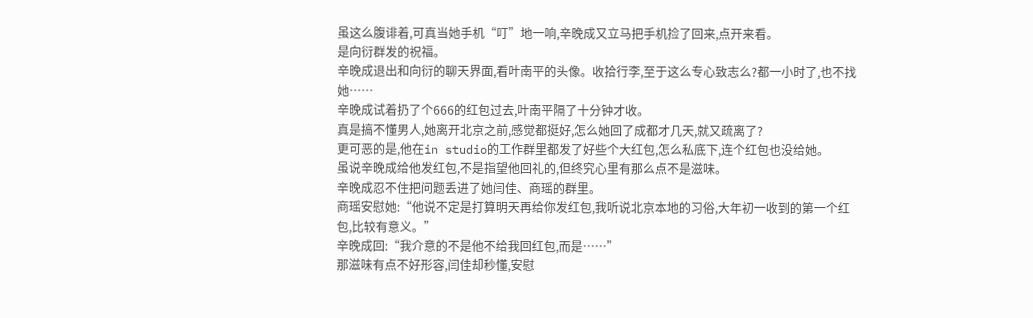虽这么腹诽着,可真当她手机“叮”地一响,辛晚成又立马把手机捡了回来,点开来看。
是向衍群发的祝福。
辛晚成退出和向衍的聊天界面,看叶南平的头像。收拾行李,至于这么专心致志么?都一小时了,也不找她……
辛晚成试着扔了个666的红包过去,叶南平隔了十分钟才收。
真是搞不懂男人,她离开北京之前,感觉都挺好,怎么她回了成都才几天,就又疏离了?
更可恶的是,他在in studio的工作群里都发了好些个大红包,怎么私底下,连个红包也没给她。
虽说辛晚成给他发红包,不是指望他回礼的,但终究心里有那么点不是滋味。
辛晚成忍不住把问题丢进了她闫佳、商瑶的群里。
商瑶安慰她:“他说不定是打算明天再给你发红包,我听说北京本地的习俗,大年初一收到的第一个红包,比较有意义。”
辛晚成回:“我介意的不是他不给我回红包,而是……”
那滋味有点不好形容,闫佳却秒懂,安慰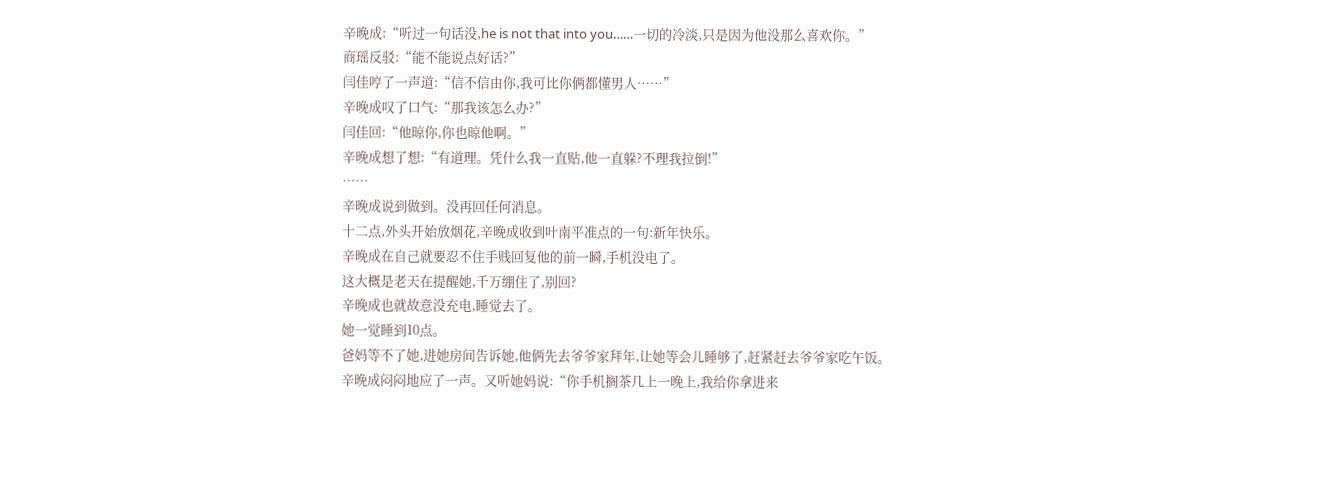辛晚成:“听过一句话没,he is not that into you……一切的冷淡,只是因为他没那么喜欢你。”
商瑶反驳:“能不能说点好话?”
闫佳哼了一声道:“信不信由你,我可比你俩都懂男人……”
辛晚成叹了口气:“那我该怎么办?”
闫佳回:“他晾你,你也晾他啊。”
辛晚成想了想:“有道理。凭什么我一直贴,他一直躲?不理我拉倒!”
……
辛晚成说到做到。没再回任何消息。
十二点,外头开始放烟花,辛晚成收到叶南平准点的一句:新年快乐。
辛晚成在自己就要忍不住手贱回复他的前一瞬,手机没电了。
这大概是老天在提醒她,千万绷住了,别回?
辛晚成也就故意没充电,睡觉去了。
她一觉睡到10点。
爸妈等不了她,进她房间告诉她,他俩先去爷爷家拜年,让她等会儿睡够了,赶紧赶去爷爷家吃午饭。
辛晚成闷闷地应了一声。又听她妈说:“你手机搁茶几上一晚上,我给你拿进来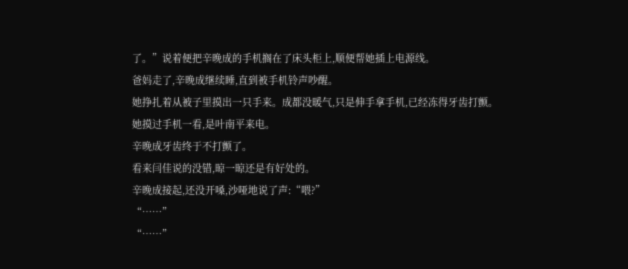了。”说着便把辛晚成的手机搁在了床头柜上,顺便帮她插上电源线。
爸妈走了,辛晚成继续睡,直到被手机铃声吵醒。
她挣扎着从被子里摸出一只手来。成都没暖气,只是伸手拿手机,已经冻得牙齿打颤。
她摸过手机一看,是叶南平来电。
辛晚成牙齿终于不打颤了。
看来闫佳说的没错,晾一晾还是有好处的。
辛晚成接起,还没开嗓,沙哑地说了声:“喂?”
“……”
“……”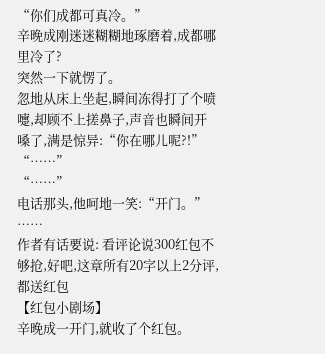“你们成都可真冷。”
辛晚成刚迷迷糊糊地琢磨着,成都哪里冷了?
突然一下就愣了。
忽地从床上坐起,瞬间冻得打了个喷嚏,却顾不上搓鼻子,声音也瞬间开嗓了,满是惊异:“你在哪儿呢?!”
“……”
“……”
电话那头,他呵地一笑:“开门。”
……
作者有话要说: 看评论说300红包不够抢,好吧,这章所有20字以上2分评,都送红包
【红包小剧场】
辛晚成一开门,就收了个红包。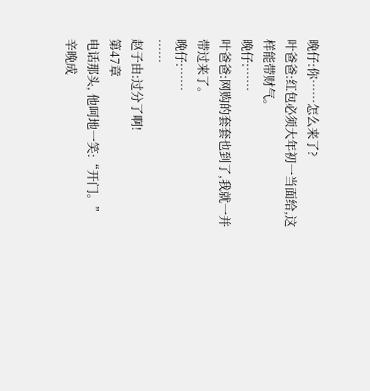晚仔:你……怎么来了?
叶爸爸:红包必须大年初一当面给,这样能带财气。
晚仔:……
叶爸爸:网购的套套也到了,我就一并带过来了。
晚仔:……
……
赵子由:过分了啊!
第47章
电话那头, 他呵地一笑:“开门。”
辛晚成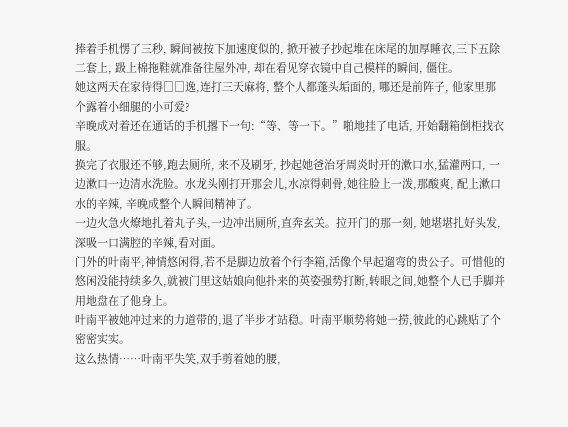捧着手机愣了三秒, 瞬间被按下加速度似的, 掀开被子抄起堆在床尾的加厚睡衣,三下五除二套上, 趿上棉拖鞋就准备往屋外冲, 却在看见穿衣镜中自己模样的瞬间, 僵住。
她这两天在家待得□□逸,连打三天麻将, 整个人都蓬头垢面的, 哪还是前阵子, 他家里那个露着小细腿的小可爱?
辛晚成对着还在通话的手机撂下一句:“等、等一下。”啪地挂了电话, 开始翻箱倒柜找衣服。
换完了衣服还不够,跑去厕所, 来不及刷牙, 抄起她爸治牙周炎时开的漱口水,猛灌两口, 一边漱口一边清水洗脸。水龙头刚打开那会儿,水凉得刺骨,她往脸上一泼,那酸爽, 配上漱口水的辛辣, 辛晚成整个人瞬间精神了。
一边火急火燎地扎着丸子头,一边冲出厕所,直奔玄关。拉开门的那一刻, 她堪堪扎好头发,深吸一口满腔的辛辣,看对面。
门外的叶南平,神情悠闲得,若不是脚边放着个行李箱,活像个早起遛弯的贵公子。可惜他的悠闲没能持续多久,就被门里这姑娘向他扑来的英姿强势打断,转眼之间,她整个人已手脚并用地盘在了他身上。
叶南平被她冲过来的力道带的,退了半步才站稳。叶南平顺势将她一捞,彼此的心跳贴了个密密实实。
这么热情……叶南平失笑,双手剪着她的腰,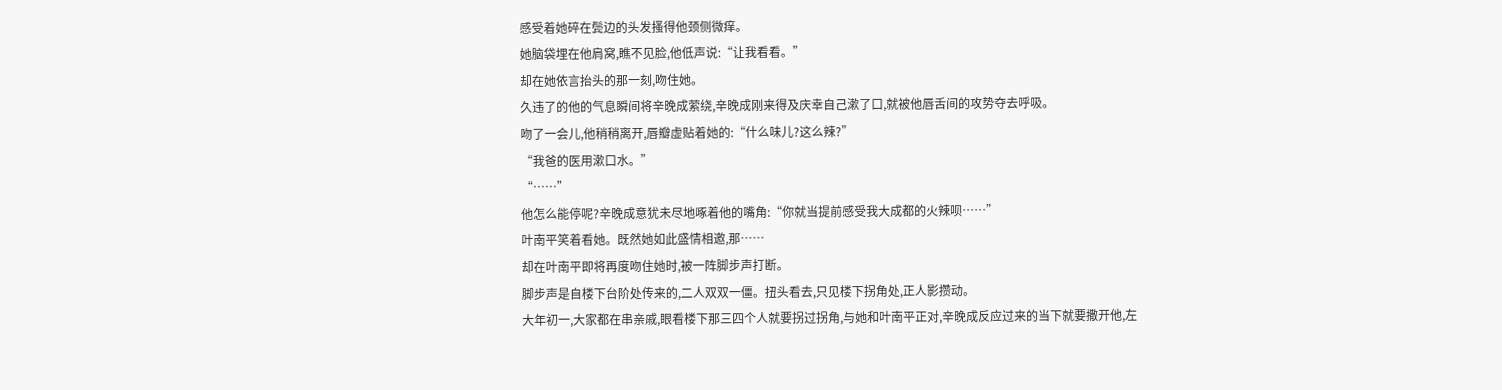感受着她碎在鬓边的头发搔得他颈侧微痒。
她脑袋埋在他肩窝,瞧不见脸,他低声说:“让我看看。”
却在她依言抬头的那一刻,吻住她。
久违了的他的气息瞬间将辛晚成萦绕,辛晚成刚来得及庆幸自己漱了口,就被他唇舌间的攻势夺去呼吸。
吻了一会儿,他稍稍离开,唇瓣虚贴着她的:“什么味儿?这么辣?”
“我爸的医用漱口水。”
“……”
他怎么能停呢?辛晚成意犹未尽地啄着他的嘴角:“你就当提前感受我大成都的火辣呗……”
叶南平笑着看她。既然她如此盛情相邀,那……
却在叶南平即将再度吻住她时,被一阵脚步声打断。
脚步声是自楼下台阶处传来的,二人双双一僵。扭头看去,只见楼下拐角处,正人影攒动。
大年初一,大家都在串亲戚,眼看楼下那三四个人就要拐过拐角,与她和叶南平正对,辛晚成反应过来的当下就要撒开他,左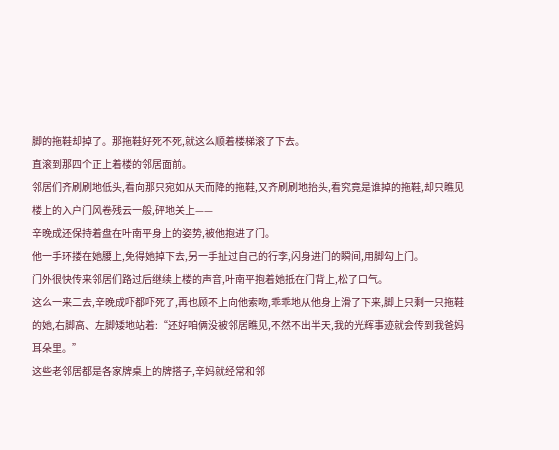脚的拖鞋却掉了。那拖鞋好死不死,就这么顺着楼梯滚了下去。
直滚到那四个正上着楼的邻居面前。
邻居们齐刷刷地低头,看向那只宛如从天而降的拖鞋,又齐刷刷地抬头,看究竟是谁掉的拖鞋,却只瞧见楼上的入户门风卷残云一般,砰地关上——
辛晚成还保持着盘在叶南平身上的姿势,被他抱进了门。
他一手环搂在她腰上,免得她掉下去,另一手扯过自己的行李,闪身进门的瞬间,用脚勾上门。
门外很快传来邻居们路过后继续上楼的声音,叶南平抱着她抵在门背上,松了口气。
这么一来二去,辛晚成吓都吓死了,再也顾不上向他索吻,乖乖地从他身上滑了下来,脚上只剩一只拖鞋的她,右脚高、左脚矮地站着:“还好咱俩没被邻居瞧见,不然不出半天,我的光辉事迹就会传到我爸妈耳朵里。”
这些老邻居都是各家牌桌上的牌搭子,辛妈就经常和邻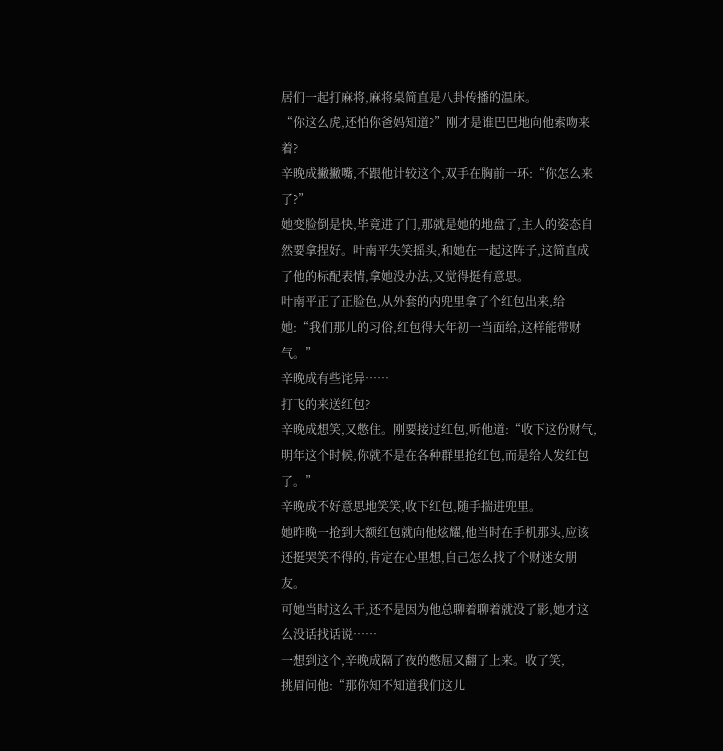居们一起打麻将,麻将桌简直是八卦传播的温床。
“你这么虎,还怕你爸妈知道?”刚才是谁巴巴地向他索吻来着?
辛晚成撇撇嘴,不跟他计较这个,双手在胸前一环:“你怎么来了?”
她变脸倒是快,毕竟进了门,那就是她的地盘了,主人的姿态自然要拿捏好。叶南平失笑摇头,和她在一起这阵子,这简直成了他的标配表情,拿她没办法,又觉得挺有意思。
叶南平正了正脸色,从外套的内兜里拿了个红包出来,给她:“我们那儿的习俗,红包得大年初一当面给,这样能带财气。”
辛晚成有些诧异……
打飞的来送红包?
辛晚成想笑,又憋住。刚要接过红包,听他道:“收下这份财气,明年这个时候,你就不是在各种群里抢红包,而是给人发红包了。”
辛晚成不好意思地笑笑,收下红包,随手揣进兜里。
她昨晚一抢到大额红包就向他炫耀,他当时在手机那头,应该还挺哭笑不得的,肯定在心里想,自己怎么找了个财迷女朋友。
可她当时这么干,还不是因为他总聊着聊着就没了影,她才这么没话找话说……
一想到这个,辛晚成隔了夜的憋屈又翻了上来。收了笑,
挑眉问他:“那你知不知道我们这儿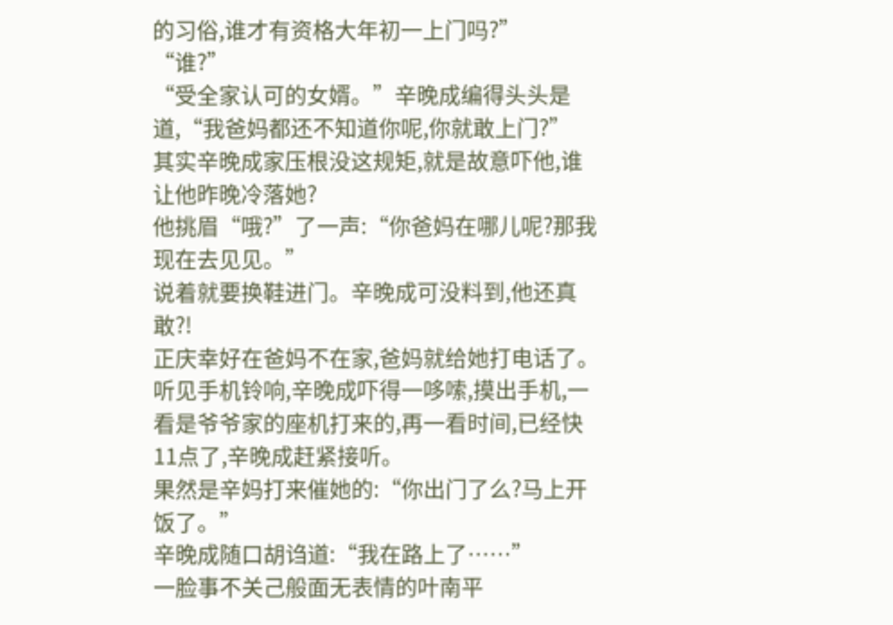的习俗,谁才有资格大年初一上门吗?”
“谁?”
“受全家认可的女婿。”辛晚成编得头头是道,“我爸妈都还不知道你呢,你就敢上门?”
其实辛晚成家压根没这规矩,就是故意吓他,谁让他昨晚冷落她?
他挑眉“哦?”了一声:“你爸妈在哪儿呢?那我现在去见见。”
说着就要换鞋进门。辛晚成可没料到,他还真敢?!
正庆幸好在爸妈不在家,爸妈就给她打电话了。
听见手机铃响,辛晚成吓得一哆嗦,摸出手机,一看是爷爷家的座机打来的,再一看时间,已经快11点了,辛晚成赶紧接听。
果然是辛妈打来催她的:“你出门了么?马上开饭了。”
辛晚成随口胡诌道:“我在路上了……”
一脸事不关己般面无表情的叶南平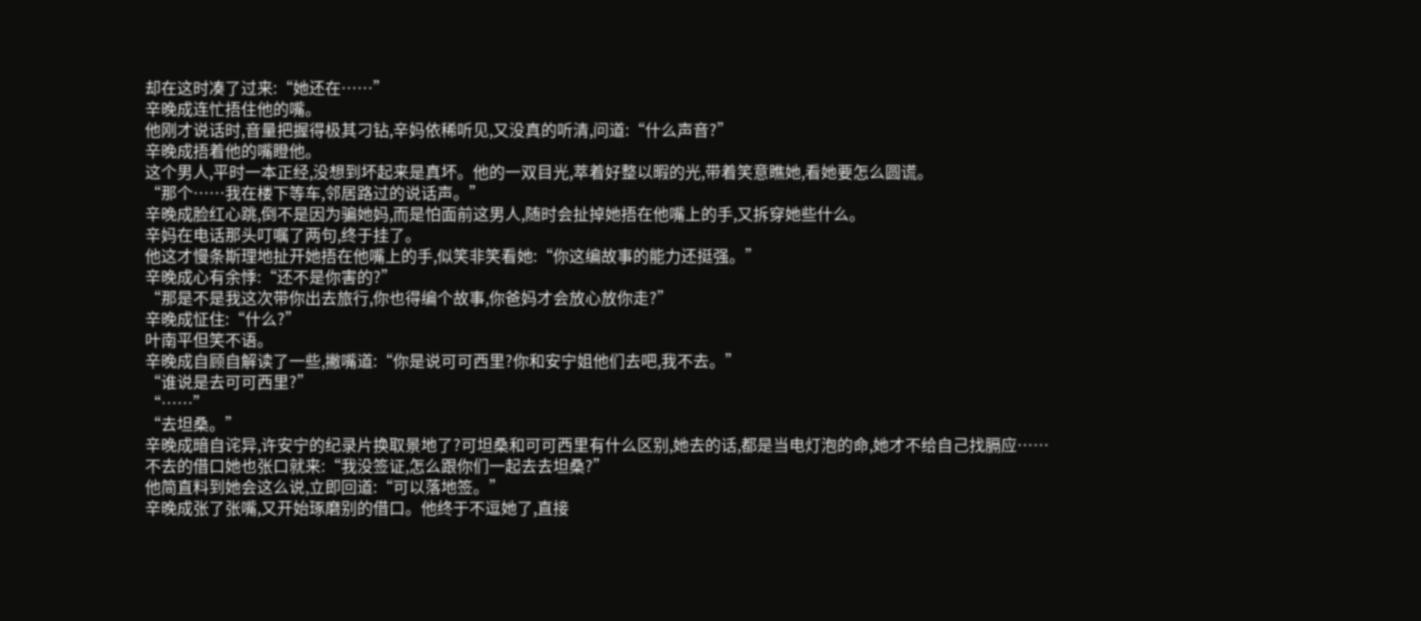却在这时凑了过来:“她还在……”
辛晚成连忙捂住他的嘴。
他刚才说话时,音量把握得极其刁钻,辛妈依稀听见,又没真的听清,问道:“什么声音?”
辛晚成捂着他的嘴瞪他。
这个男人,平时一本正经,没想到坏起来是真坏。他的一双目光,萃着好整以暇的光,带着笑意瞧她,看她要怎么圆谎。
“那个……我在楼下等车,邻居路过的说话声。”
辛晚成脸红心跳,倒不是因为骗她妈,而是怕面前这男人,随时会扯掉她捂在他嘴上的手,又拆穿她些什么。
辛妈在电话那头叮嘱了两句,终于挂了。
他这才慢条斯理地扯开她捂在他嘴上的手,似笑非笑看她:“你这编故事的能力还挺强。”
辛晚成心有余悸:“还不是你害的?”
“那是不是我这次带你出去旅行,你也得编个故事,你爸妈才会放心放你走?”
辛晚成怔住:“什么?”
叶南平但笑不语。
辛晚成自顾自解读了一些,撇嘴道:“你是说可可西里?你和安宁姐他们去吧,我不去。”
“谁说是去可可西里?”
“……”
“去坦桑。”
辛晚成暗自诧异,许安宁的纪录片换取景地了?可坦桑和可可西里有什么区别,她去的话,都是当电灯泡的命,她才不给自己找膈应……
不去的借口她也张口就来:“我没签证,怎么跟你们一起去去坦桑?”
他简直料到她会这么说,立即回道:“可以落地签。”
辛晚成张了张嘴,又开始琢磨别的借口。他终于不逗她了,直接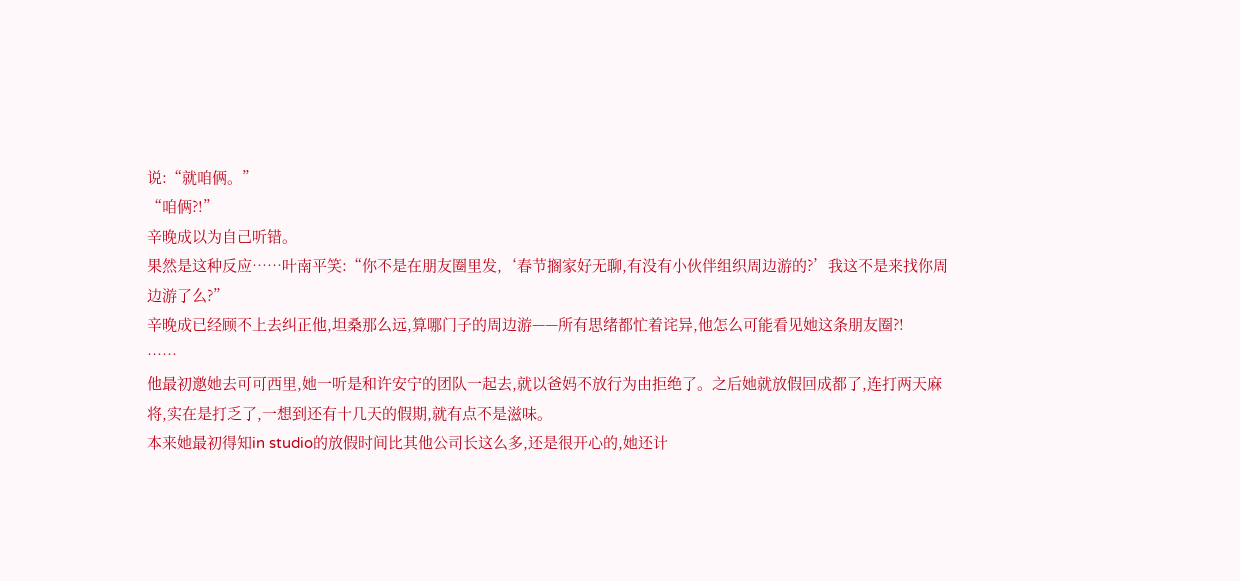说:“就咱俩。”
“咱俩?!”
辛晚成以为自己听错。
果然是这种反应……叶南平笑:“你不是在朋友圈里发,‘春节搁家好无聊,有没有小伙伴组织周边游的?’我这不是来找你周边游了么?”
辛晚成已经顾不上去纠正他,坦桑那么远,算哪门子的周边游——所有思绪都忙着诧异,他怎么可能看见她这条朋友圈?!
……
他最初邀她去可可西里,她一听是和许安宁的团队一起去,就以爸妈不放行为由拒绝了。之后她就放假回成都了,连打两天麻将,实在是打乏了,一想到还有十几天的假期,就有点不是滋味。
本来她最初得知in studio的放假时间比其他公司长这么多,还是很开心的,她还计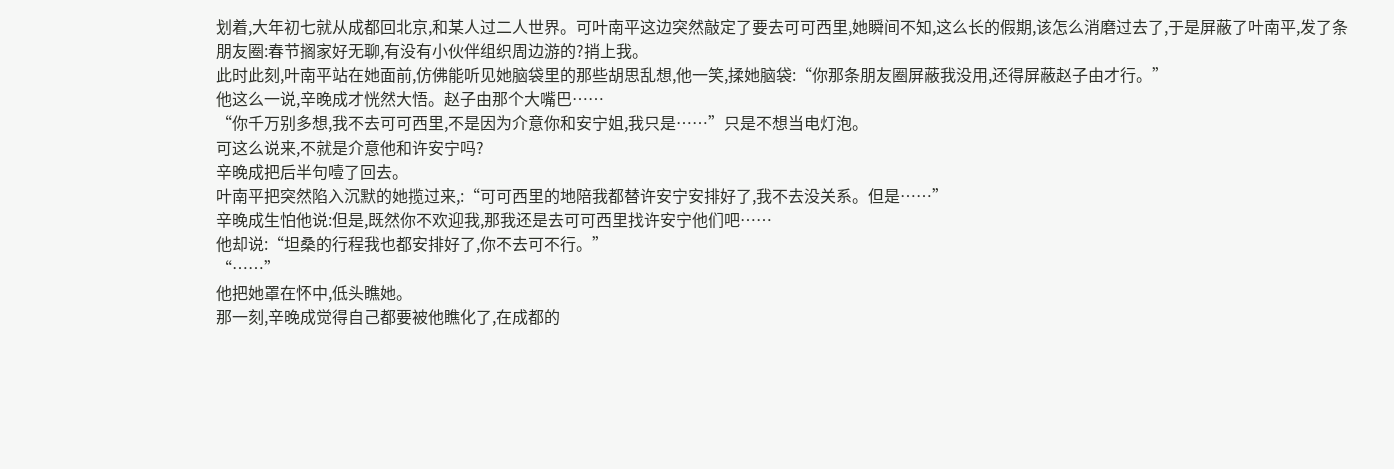划着,大年初七就从成都回北京,和某人过二人世界。可叶南平这边突然敲定了要去可可西里,她瞬间不知,这么长的假期,该怎么消磨过去了,于是屏蔽了叶南平,发了条朋友圈:春节搁家好无聊,有没有小伙伴组织周边游的?捎上我。
此时此刻,叶南平站在她面前,仿佛能听见她脑袋里的那些胡思乱想,他一笑,揉她脑袋:“你那条朋友圈屏蔽我没用,还得屏蔽赵子由才行。”
他这么一说,辛晚成才恍然大悟。赵子由那个大嘴巴……
“你千万别多想,我不去可可西里,不是因为介意你和安宁姐,我只是……”只是不想当电灯泡。
可这么说来,不就是介意他和许安宁吗?
辛晚成把后半句噎了回去。
叶南平把突然陷入沉默的她揽过来,:“可可西里的地陪我都替许安宁安排好了,我不去没关系。但是……”
辛晚成生怕他说:但是,既然你不欢迎我,那我还是去可可西里找许安宁他们吧……
他却说:“坦桑的行程我也都安排好了,你不去可不行。”
“……”
他把她罩在怀中,低头瞧她。
那一刻,辛晚成觉得自己都要被他瞧化了,在成都的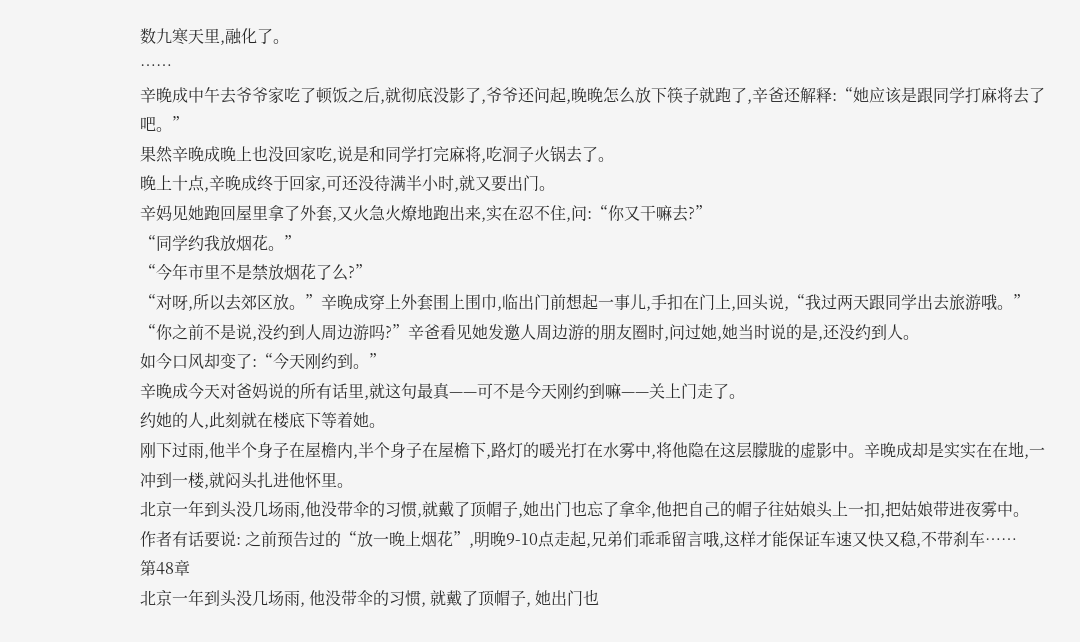数九寒天里,融化了。
……
辛晚成中午去爷爷家吃了顿饭之后,就彻底没影了,爷爷还问起,晚晚怎么放下筷子就跑了,辛爸还解释:“她应该是跟同学打麻将去了吧。”
果然辛晚成晚上也没回家吃,说是和同学打完麻将,吃洞子火锅去了。
晚上十点,辛晚成终于回家,可还没待满半小时,就又要出门。
辛妈见她跑回屋里拿了外套,又火急火燎地跑出来,实在忍不住,问:“你又干嘛去?”
“同学约我放烟花。”
“今年市里不是禁放烟花了么?”
“对呀,所以去郊区放。”辛晚成穿上外套围上围巾,临出门前想起一事儿,手扣在门上,回头说,“我过两天跟同学出去旅游哦。”
“你之前不是说,没约到人周边游吗?”辛爸看见她发邀人周边游的朋友圈时,问过她,她当时说的是,还没约到人。
如今口风却变了:“今天刚约到。”
辛晚成今天对爸妈说的所有话里,就这句最真——可不是今天刚约到嘛——关上门走了。
约她的人,此刻就在楼底下等着她。
刚下过雨,他半个身子在屋檐内,半个身子在屋檐下,路灯的暖光打在水雾中,将他隐在这层朦胧的虚影中。辛晚成却是实实在在地,一冲到一楼,就闷头扎进他怀里。
北京一年到头没几场雨,他没带伞的习惯,就戴了顶帽子,她出门也忘了拿伞,他把自己的帽子往姑娘头上一扣,把姑娘带进夜雾中。
作者有话要说: 之前预告过的“放一晚上烟花”,明晚9-10点走起,兄弟们乖乖留言哦,这样才能保证车速又快又稳,不带刹车……
第48章
北京一年到头没几场雨, 他没带伞的习惯, 就戴了顶帽子, 她出门也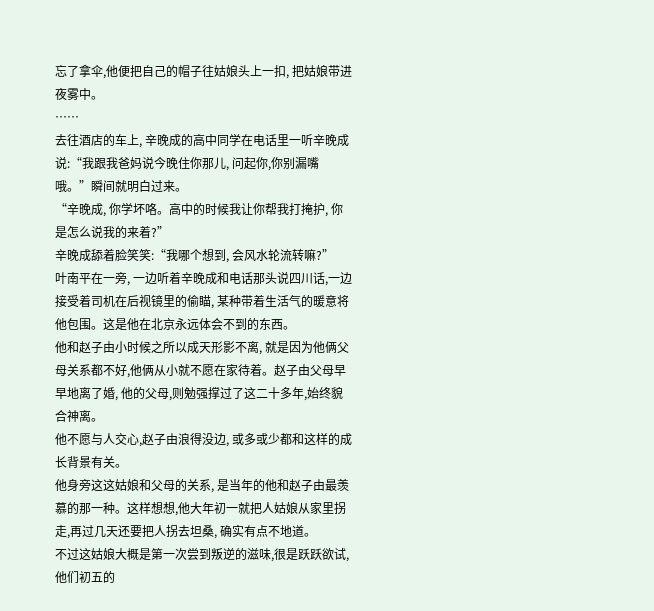忘了拿伞,他便把自己的帽子往姑娘头上一扣, 把姑娘带进夜雾中。
……
去往酒店的车上, 辛晚成的高中同学在电话里一听辛晚成说:“我跟我爸妈说今晚住你那儿, 问起你,你别漏嘴哦。”瞬间就明白过来。
“辛晚成, 你学坏咯。高中的时候我让你帮我打掩护, 你是怎么说我的来着?”
辛晚成舔着脸笑笑:“我哪个想到, 会风水轮流转嘛?”
叶南平在一旁, 一边听着辛晚成和电话那头说四川话,一边接受着司机在后视镜里的偷瞄, 某种带着生活气的暖意将他包围。这是他在北京永远体会不到的东西。
他和赵子由小时候之所以成天形影不离, 就是因为他俩父母关系都不好,他俩从小就不愿在家待着。赵子由父母早早地离了婚, 他的父母,则勉强撑过了这二十多年,始终貌合神离。
他不愿与人交心,赵子由浪得没边, 或多或少都和这样的成长背景有关。
他身旁这这姑娘和父母的关系, 是当年的他和赵子由最羡慕的那一种。这样想想,他大年初一就把人姑娘从家里拐走,再过几天还要把人拐去坦桑, 确实有点不地道。
不过这姑娘大概是第一次尝到叛逆的滋味,很是跃跃欲试,他们初五的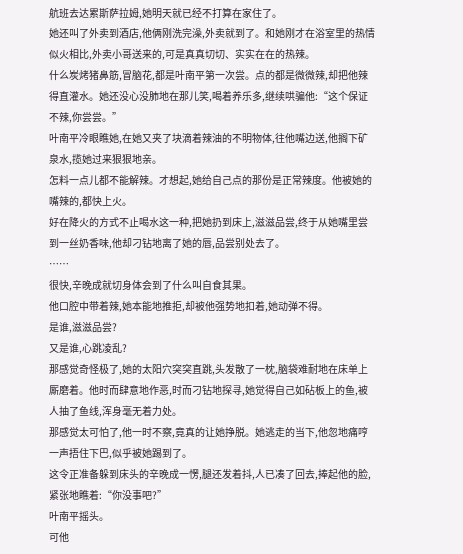航班去达累斯萨拉姆,她明天就已经不打算在家住了。
她还叫了外卖到酒店,他俩刚洗完澡,外卖就到了。和她刚才在浴室里的热情似火相比,外卖小哥送来的,可是真真切切、实实在在的热辣。
什么炭烤猪鼻筋,冒脑花,都是叶南平第一次尝。点的都是微微辣,却把他辣得直灌水。她还没心没肺地在那儿笑,喝着养乐多,继续哄骗他:“这个保证不辣,你尝尝。”
叶南平冷眼瞧她,在她又夹了块滴着辣油的不明物体,往他嘴边送,他搁下矿泉水,揽她过来狠狠地亲。
怎料一点儿都不能解辣。才想起,她给自己点的那份是正常辣度。他被她的嘴辣的,都快上火。
好在降火的方式不止喝水这一种,把她扔到床上,滋滋品尝,终于从她嘴里尝到一丝奶香味,他却刁钻地离了她的唇,品尝别处去了。
……
很快,辛晚成就切身体会到了什么叫自食其果。
他口腔中带着辣,她本能地推拒,却被他强势地扣着,她动弹不得。
是谁,滋滋品尝?
又是谁,心跳凌乱?
那感觉奇怪极了,她的太阳穴突突直跳,头发散了一枕,脑袋难耐地在床单上厮磨着。他时而肆意地作恶,时而刁钻地探寻,她觉得自己如砧板上的鱼,被人抽了鱼线,浑身毫无着力处。
那感觉太可怕了,他一时不察,竟真的让她挣脱。她逃走的当下,他忽地痛哼一声捂住下巴,似乎被她踢到了。
这令正准备躲到床头的辛晚成一愣,腿还发着抖,人已凑了回去,捧起他的脸,紧张地瞧着:“你没事吧?”
叶南平摇头。
可他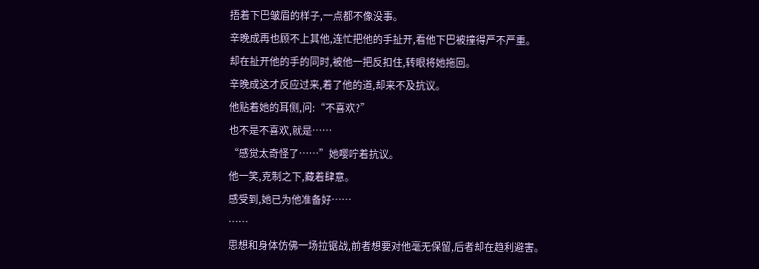捂着下巴皱眉的样子,一点都不像没事。
辛晚成再也顾不上其他,连忙把他的手扯开,看他下巴被撞得严不严重。
却在扯开他的手的同时,被他一把反扣住,转眼将她拖回。
辛晚成这才反应过来,着了他的道,却来不及抗议。
他贴着她的耳侧,问:“不喜欢?”
也不是不喜欢,就是……
“感觉太奇怪了……”她嘤咛着抗议。
他一笑,克制之下,藏着肆意。
感受到,她已为他准备好……
……
思想和身体仿佛一场拉锯战,前者想要对他毫无保留,后者却在趋利避害。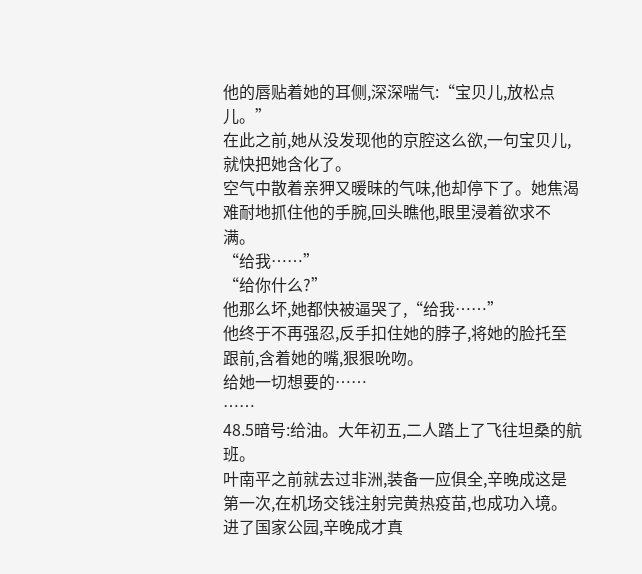他的唇贴着她的耳侧,深深喘气:“宝贝儿,放松点儿。”
在此之前,她从没发现他的京腔这么欲,一句宝贝儿,就快把她含化了。
空气中散着亲狎又暖昧的气味,他却停下了。她焦渴难耐地抓住他的手腕,回头瞧他,眼里浸着欲求不满。
“给我……”
“给你什么?”
他那么坏,她都快被逼哭了,“给我……”
他终于不再强忍,反手扣住她的脖子,将她的脸托至跟前,含着她的嘴,狠狠吮吻。
给她一切想要的……
……
48.5暗号:给油。大年初五,二人踏上了飞往坦桑的航班。
叶南平之前就去过非洲,装备一应俱全,辛晚成这是第一次,在机场交钱注射完黄热疫苗,也成功入境。
进了国家公园,辛晚成才真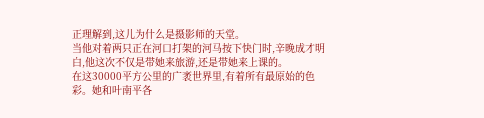正理解到,这儿为什么是摄影师的天堂。
当他对着两只正在河口打架的河马按下快门时,辛晚成才明白,他这次不仅是带她来旅游,还是带她来上课的。
在这30000平方公里的广袤世界里,有着所有最原始的色彩。她和叶南平各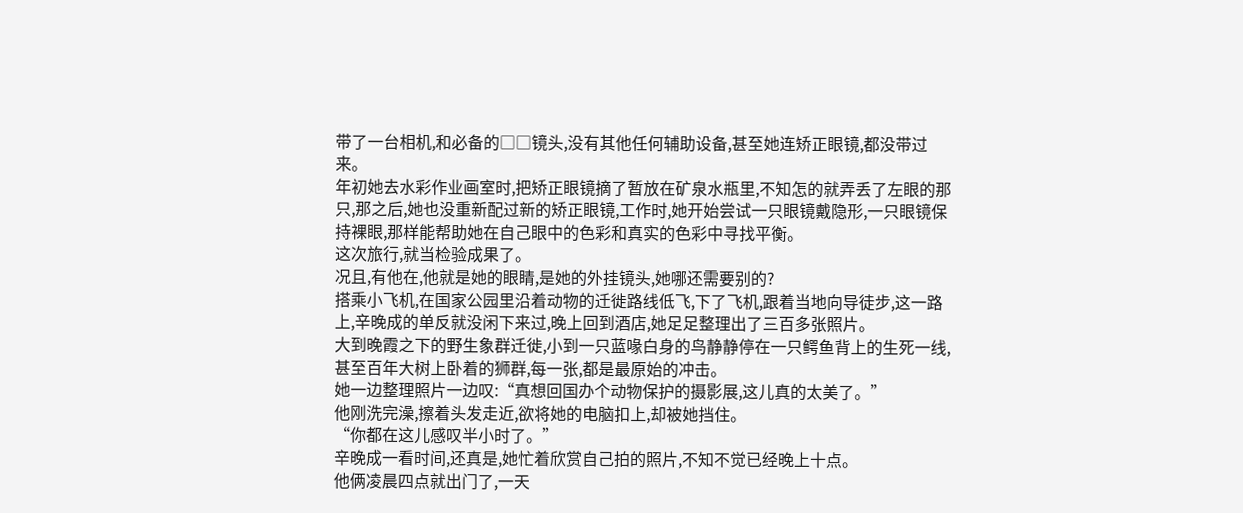带了一台相机,和必备的□□镜头,没有其他任何辅助设备,甚至她连矫正眼镜,都没带过来。
年初她去水彩作业画室时,把矫正眼镜摘了暂放在矿泉水瓶里,不知怎的就弄丢了左眼的那只,那之后,她也没重新配过新的矫正眼镜,工作时,她开始尝试一只眼镜戴隐形,一只眼镜保持裸眼,那样能帮助她在自己眼中的色彩和真实的色彩中寻找平衡。
这次旅行,就当检验成果了。
况且,有他在,他就是她的眼睛,是她的外挂镜头,她哪还需要别的?
搭乘小飞机,在国家公园里沿着动物的迁徙路线低飞,下了飞机,跟着当地向导徒步,这一路上,辛晚成的单反就没闲下来过,晚上回到酒店,她足足整理出了三百多张照片。
大到晚霞之下的野生象群迁徙,小到一只蓝喙白身的鸟静静停在一只鳄鱼背上的生死一线,甚至百年大树上卧着的狮群,每一张,都是最原始的冲击。
她一边整理照片一边叹:“真想回国办个动物保护的摄影展,这儿真的太美了。”
他刚洗完澡,擦着头发走近,欲将她的电脑扣上,却被她挡住。
“你都在这儿感叹半小时了。”
辛晚成一看时间,还真是,她忙着欣赏自己拍的照片,不知不觉已经晚上十点。
他俩凌晨四点就出门了,一天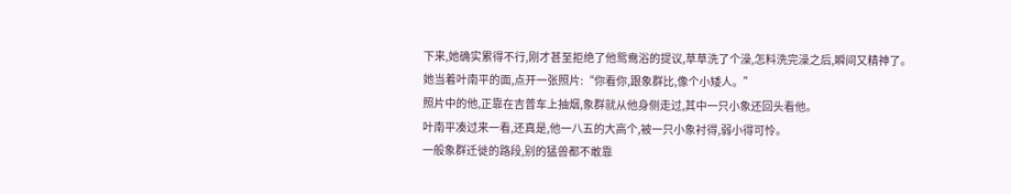下来,她确实累得不行,刚才甚至拒绝了他鸳鸯浴的提议,草草洗了个澡,怎料洗完澡之后,瞬间又精神了。
她当着叶南平的面,点开一张照片:“你看你,跟象群比,像个小矮人。”
照片中的他,正靠在吉普车上抽烟,象群就从他身侧走过,其中一只小象还回头看他。
叶南平凑过来一看,还真是,他一八五的大高个,被一只小象衬得,弱小得可怜。
一般象群迁徙的路段,别的猛兽都不敢靠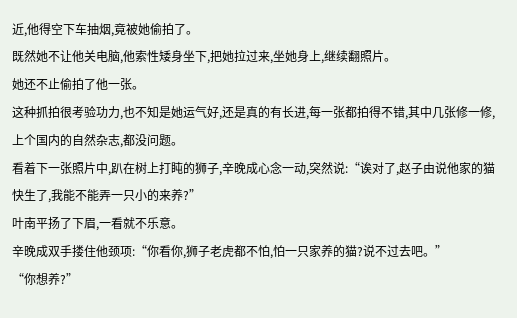近,他得空下车抽烟,竟被她偷拍了。
既然她不让他关电脑,他索性矮身坐下,把她拉过来,坐她身上,继续翻照片。
她还不止偷拍了他一张。
这种抓拍很考验功力,也不知是她运气好,还是真的有长进,每一张都拍得不错,其中几张修一修,上个国内的自然杂志,都没问题。
看着下一张照片中,趴在树上打盹的狮子,辛晚成心念一动,突然说:“诶对了,赵子由说他家的猫快生了,我能不能弄一只小的来养?”
叶南平扬了下眉,一看就不乐意。
辛晚成双手搂住他颈项:“你看你,狮子老虎都不怕,怕一只家养的猫?说不过去吧。”
“你想养?”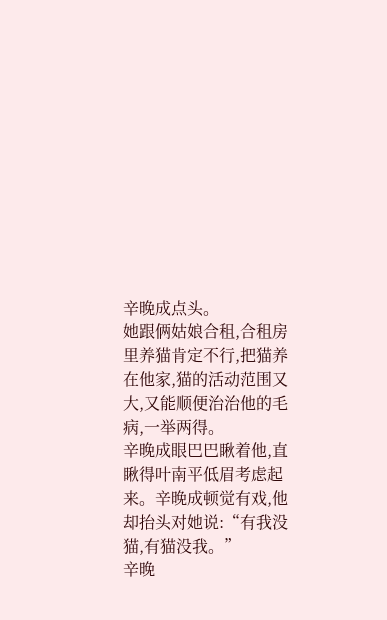辛晚成点头。
她跟俩姑娘合租,合租房里养猫肯定不行,把猫养在他家,猫的活动范围又大,又能顺便治治他的毛病,一举两得。
辛晚成眼巴巴瞅着他,直瞅得叶南平低眉考虑起来。辛晚成顿觉有戏,他却抬头对她说:“有我没猫,有猫没我。”
辛晚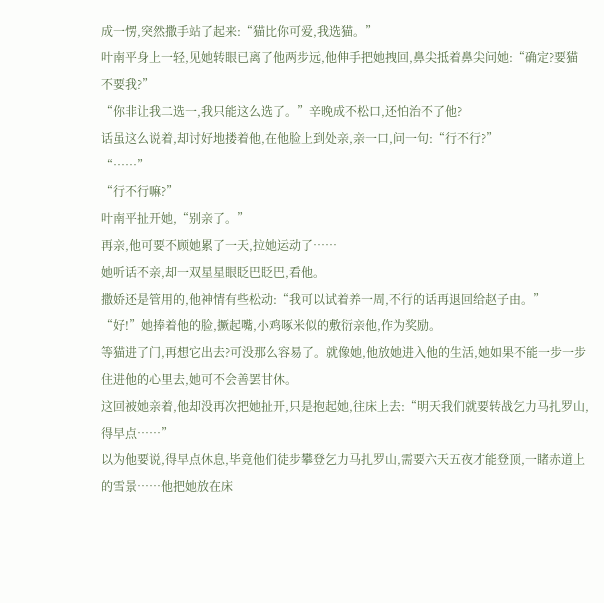成一愣,突然撒手站了起来:“猫比你可爱,我选猫。”
叶南平身上一轻,见她转眼已离了他两步远,他伸手把她拽回,鼻尖抵着鼻尖问她:“确定?要猫不要我?”
“你非让我二选一,我只能这么选了。”辛晚成不松口,还怕治不了他?
话虽这么说着,却讨好地搂着他,在他脸上到处亲,亲一口,问一句:“行不行?”
“……”
“行不行嘛?”
叶南平扯开她,“别亲了。”
再亲,他可要不顾她累了一天,拉她运动了……
她听话不亲,却一双星星眼眨巴眨巴,看他。
撒娇还是管用的,他神情有些松动:“我可以试着养一周,不行的话再退回给赵子由。”
“好!”她捧着他的脸,撅起嘴,小鸡啄米似的敷衍亲他,作为奖励。
等猫进了门,再想它出去?可没那么容易了。就像她,他放她进入他的生活,她如果不能一步一步住进他的心里去,她可不会善罢甘休。
这回被她亲着,他却没再次把她扯开,只是抱起她,往床上去:“明天我们就要转战乞力马扎罗山,得早点……”
以为他要说,得早点休息,毕竟他们徒步攀登乞力马扎罗山,需要六天五夜才能登顶,一睹赤道上的雪景……他把她放在床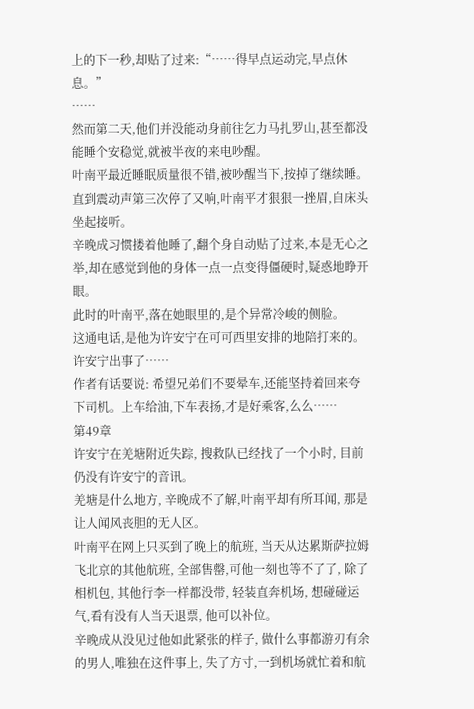上的下一秒,却贴了过来:“……得早点运动完,早点休息。”
……
然而第二天,他们并没能动身前往乞力马扎罗山,甚至都没能睡个安稳觉,就被半夜的来电吵醒。
叶南平最近睡眠质量很不错,被吵醒当下,按掉了继续睡。
直到震动声第三次停了又响,叶南平才狠狠一挫眉,自床头坐起接听。
辛晚成习惯搂着他睡了,翻个身自动贴了过来,本是无心之举,却在感觉到他的身体一点一点变得僵硬时,疑惑地睁开眼。
此时的叶南平,落在她眼里的,是个异常冷峻的侧脸。
这通电话,是他为许安宁在可可西里安排的地陪打来的。
许安宁出事了……
作者有话要说: 希望兄弟们不要晕车,还能坚持着回来夸下司机。上车给油,下车表扬,才是好乘客,么么……
第49章
许安宁在羌塘附近失踪, 搜救队已经找了一个小时, 目前仍没有许安宁的音讯。
羌塘是什么地方, 辛晚成不了解,叶南平却有所耳闻, 那是让人闻风丧胆的无人区。
叶南平在网上只买到了晚上的航班, 当天从达累斯萨拉姆飞北京的其他航班, 全部售罄,可他一刻也等不了了, 除了相机包, 其他行李一样都没带, 轻装直奔机场, 想碰碰运气,看有没有人当天退票, 他可以补位。
辛晚成从没见过他如此紧张的样子, 做什么事都游刃有余的男人,唯独在这件事上, 失了方寸,一到机场就忙着和航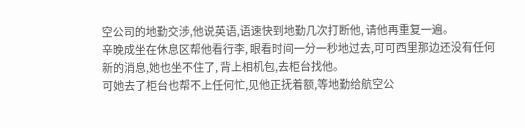空公司的地勤交涉,他说英语,语速快到地勤几次打断他, 请他再重复一遍。
辛晚成坐在休息区帮他看行李, 眼看时间一分一秒地过去,可可西里那边还没有任何新的消息,她也坐不住了, 背上相机包,去柜台找他。
可她去了柜台也帮不上任何忙,见他正抚着额,等地勤给航空公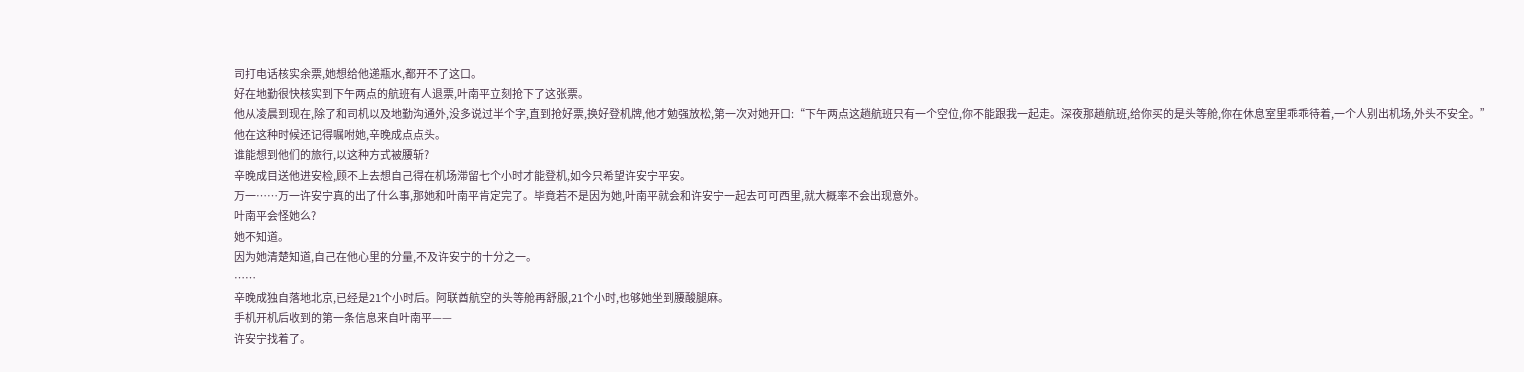司打电话核实余票,她想给他递瓶水,都开不了这口。
好在地勤很快核实到下午两点的航班有人退票,叶南平立刻抢下了这张票。
他从凌晨到现在,除了和司机以及地勤沟通外,没多说过半个字,直到抢好票,换好登机牌,他才勉强放松,第一次对她开口:“下午两点这趟航班只有一个空位,你不能跟我一起走。深夜那趟航班,给你买的是头等舱,你在休息室里乖乖待着,一个人别出机场,外头不安全。”
他在这种时候还记得嘱咐她,辛晚成点点头。
谁能想到他们的旅行,以这种方式被腰斩?
辛晚成目送他进安检,顾不上去想自己得在机场滞留七个小时才能登机,如今只希望许安宁平安。
万一……万一许安宁真的出了什么事,那她和叶南平肯定完了。毕竟若不是因为她,叶南平就会和许安宁一起去可可西里,就大概率不会出现意外。
叶南平会怪她么?
她不知道。
因为她清楚知道,自己在他心里的分量,不及许安宁的十分之一。
……
辛晚成独自落地北京,已经是21个小时后。阿联酋航空的头等舱再舒服,21个小时,也够她坐到腰酸腿麻。
手机开机后收到的第一条信息来自叶南平——
许安宁找着了。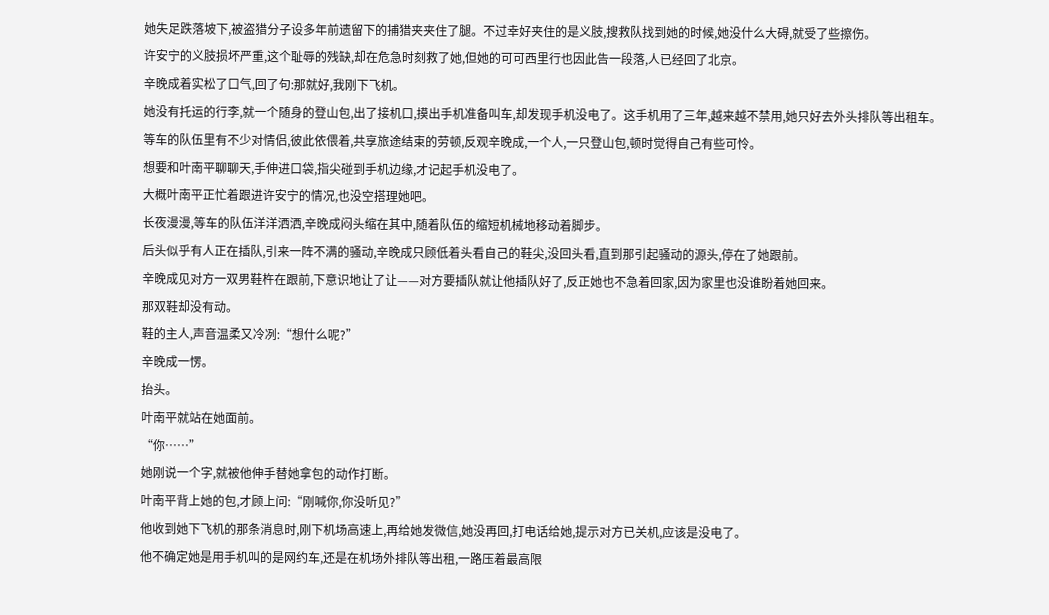她失足跌落坡下,被盗猎分子设多年前遗留下的捕猎夹夹住了腿。不过幸好夹住的是义肢,搜救队找到她的时候,她没什么大碍,就受了些擦伤。
许安宁的义肢损坏严重,这个耻辱的残缺,却在危急时刻救了她,但她的可可西里行也因此告一段落,人已经回了北京。
辛晚成着实松了口气,回了句:那就好,我刚下飞机。
她没有托运的行李,就一个随身的登山包,出了接机口,摸出手机准备叫车,却发现手机没电了。这手机用了三年,越来越不禁用,她只好去外头排队等出租车。
等车的队伍里有不少对情侣,彼此依偎着,共享旅途结束的劳顿,反观辛晚成,一个人,一只登山包,顿时觉得自己有些可怜。
想要和叶南平聊聊天,手伸进口袋,指尖碰到手机边缘,才记起手机没电了。
大概叶南平正忙着跟进许安宁的情况,也没空搭理她吧。
长夜漫漫,等车的队伍洋洋洒洒,辛晚成闷头缩在其中,随着队伍的缩短机械地移动着脚步。
后头似乎有人正在插队,引来一阵不满的骚动,辛晚成只顾低着头看自己的鞋尖,没回头看,直到那引起骚动的源头,停在了她跟前。
辛晚成见对方一双男鞋杵在跟前,下意识地让了让——对方要插队就让他插队好了,反正她也不急着回家,因为家里也没谁盼着她回来。
那双鞋却没有动。
鞋的主人,声音温柔又冷冽:“想什么呢?”
辛晚成一愣。
抬头。
叶南平就站在她面前。
“你……”
她刚说一个字,就被他伸手替她拿包的动作打断。
叶南平背上她的包,才顾上问:“刚喊你,你没听见?”
他收到她下飞机的那条消息时,刚下机场高速上,再给她发微信,她没再回,打电话给她,提示对方已关机,应该是没电了。
他不确定她是用手机叫的是网约车,还是在机场外排队等出租,一路压着最高限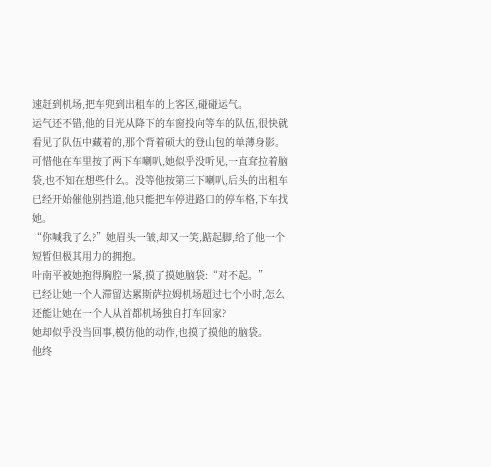速赶到机场,把车兜到出租车的上客区,碰碰运气。
运气还不错,他的目光从降下的车窗投向等车的队伍,很快就看见了队伍中藏着的,那个背着硕大的登山包的单薄身影。
可惜他在车里按了两下车喇叭,她似乎没听见,一直耷拉着脑袋,也不知在想些什么。没等他按第三下喇叭,后头的出租车已经开始催他别挡道,他只能把车停进路口的停车格,下车找她。
“你喊我了么?”她眉头一皱,却又一笑,踮起脚,给了他一个短暂但极其用力的拥抱。
叶南平被她抱得胸腔一紧,摸了摸她脑袋:“对不起。”
已经让她一个人滞留达累斯萨拉姆机场超过七个小时,怎么还能让她在一个人从首都机场独自打车回家?
她却似乎没当回事,模仿他的动作,也摸了摸他的脑袋。
他终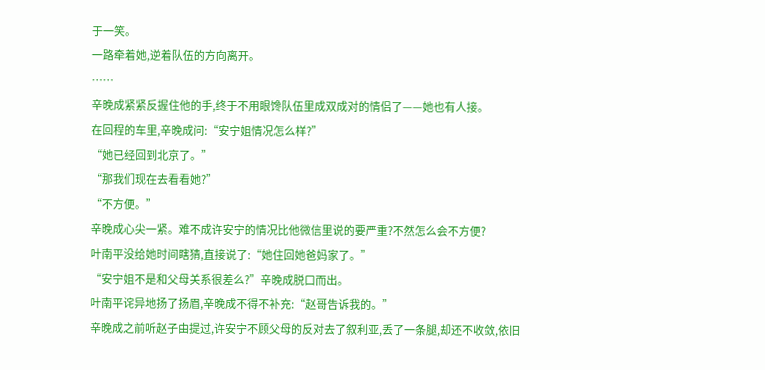于一笑。
一路牵着她,逆着队伍的方向离开。
……
辛晚成紧紧反握住他的手,终于不用眼馋队伍里成双成对的情侣了——她也有人接。
在回程的车里,辛晚成问:“安宁姐情况怎么样?”
“她已经回到北京了。”
“那我们现在去看看她?”
“不方便。”
辛晚成心尖一紧。难不成许安宁的情况比他微信里说的要严重?不然怎么会不方便?
叶南平没给她时间瞎猜,直接说了:“她住回她爸妈家了。”
“安宁姐不是和父母关系很差么?”辛晚成脱口而出。
叶南平诧异地扬了扬眉,辛晚成不得不补充:“赵哥告诉我的。”
辛晚成之前听赵子由提过,许安宁不顾父母的反对去了叙利亚,丢了一条腿,却还不收敛,依旧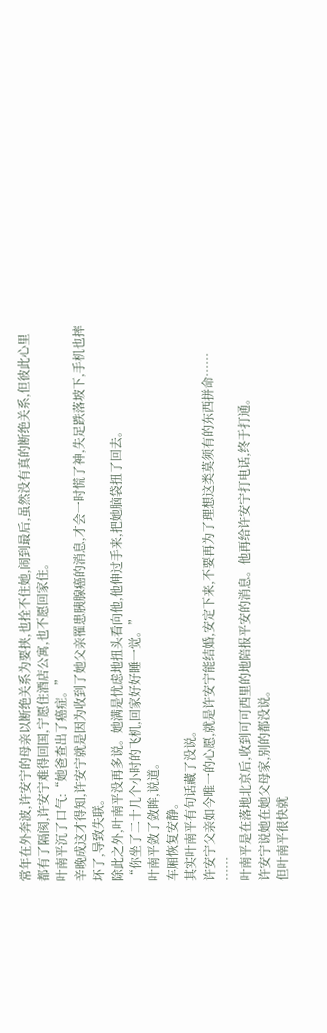常年在外奔波,许安宁的母亲以断绝关系为要挟,也拴不住她,闹到最后,虽然没有真的断绝关系,但彼此心里都有了隔阂,许安宁难得回国,宁愿住酒店公寓,也不愿回家住。
叶南平沉了口气:“她爸查出了癌症。”
辛晚成这才得知,许安宁就是因为收到了她父亲罹患胰腺癌的消息,才会一时慌了神,失足跌落坡下,手机也摔坏了,导致失联。
除此之外,叶南平没再多说。她满是忧虑地扭头看向他,他伸过手来,把她脑袋扭了回去。
“你坐了二十几个小时的飞机,回家好好睡一觉。”
叶南平敛了敛眸,说道。
车厢恢复安静。
其实叶南平有句话藏了没说。
许安宁父亲如今唯一的心愿,就是许安宁能结婚,安定下来,不要再为了理想这类莫须有的东西拼命……
……
叶南平是在落地北京后,收到可可西里的地陪报平安的消息。他再给许安宁打电话,终于打通。
许安宁说她在她父母家,别的都没说。
但叶南平很快就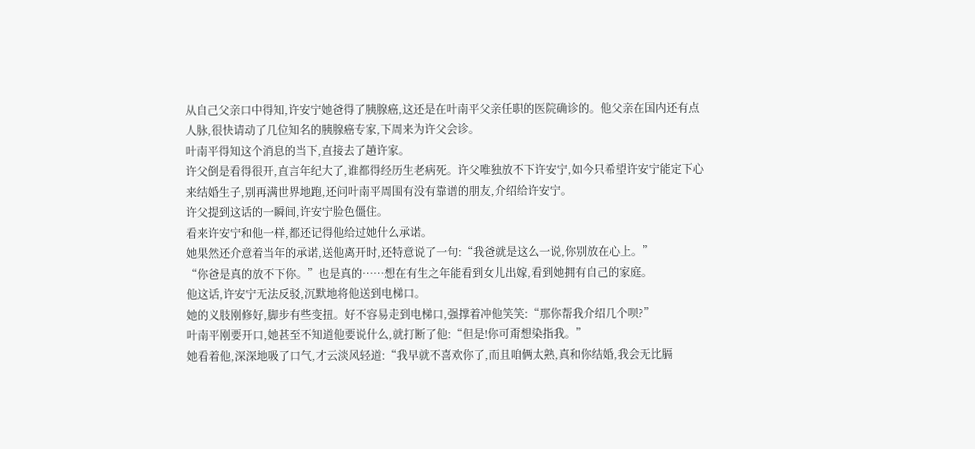从自己父亲口中得知,许安宁她爸得了胰腺癌,这还是在叶南平父亲任职的医院确诊的。他父亲在国内还有点人脉,很快请动了几位知名的胰腺癌专家,下周来为许父会诊。
叶南平得知这个消息的当下,直接去了趟许家。
许父倒是看得很开,直言年纪大了,谁都得经历生老病死。许父唯独放不下许安宁,如今只希望许安宁能定下心来结婚生子,别再满世界地跑,还问叶南平周围有没有靠谱的朋友,介绍给许安宁。
许父提到这话的一瞬间,许安宁脸色僵住。
看来许安宁和他一样,都还记得他给过她什么承诺。
她果然还介意着当年的承诺,送他离开时,还特意说了一句:“我爸就是这么一说,你别放在心上。”
“你爸是真的放不下你。”也是真的……想在有生之年能看到女儿出嫁,看到她拥有自己的家庭。
他这话,许安宁无法反驳,沉默地将他送到电梯口。
她的义肢刚修好,脚步有些变扭。好不容易走到电梯口,强撑着冲他笑笑:“那你帮我介绍几个呗?”
叶南平刚要开口,她甚至不知道他要说什么,就打断了他:“但是!你可甭想染指我。”
她看着他,深深地吸了口气,才云淡风轻道:“我早就不喜欢你了,而且咱俩太熟,真和你结婚,我会无比膈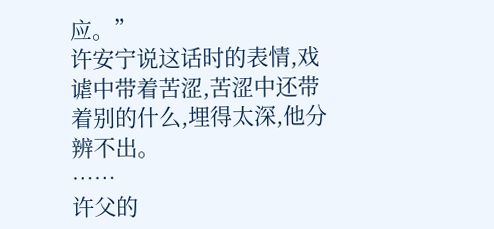应。”
许安宁说这话时的表情,戏谑中带着苦涩,苦涩中还带着别的什么,埋得太深,他分辨不出。
……
许父的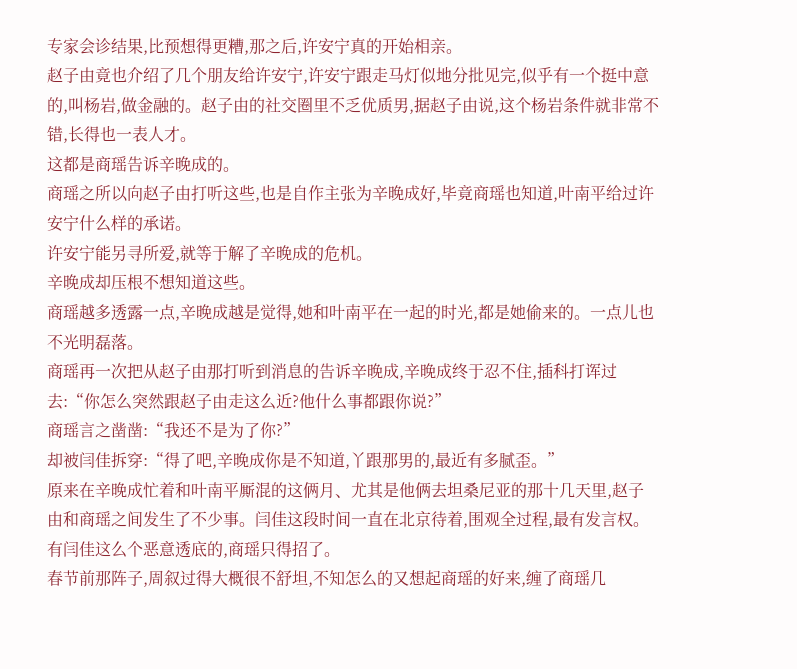专家会诊结果,比预想得更糟,那之后,许安宁真的开始相亲。
赵子由竟也介绍了几个朋友给许安宁,许安宁跟走马灯似地分批见完,似乎有一个挺中意的,叫杨岩,做金融的。赵子由的社交圈里不乏优质男,据赵子由说,这个杨岩条件就非常不错,长得也一表人才。
这都是商瑶告诉辛晚成的。
商瑶之所以向赵子由打听这些,也是自作主张为辛晚成好,毕竟商瑶也知道,叶南平给过许安宁什么样的承诺。
许安宁能另寻所爱,就等于解了辛晚成的危机。
辛晚成却压根不想知道这些。
商瑶越多透露一点,辛晚成越是觉得,她和叶南平在一起的时光,都是她偷来的。一点儿也不光明磊落。
商瑶再一次把从赵子由那打听到消息的告诉辛晚成,辛晚成终于忍不住,插科打诨过去:“你怎么突然跟赵子由走这么近?他什么事都跟你说?”
商瑶言之凿凿:“我还不是为了你?”
却被闫佳拆穿:“得了吧,辛晚成你是不知道,丫跟那男的,最近有多腻歪。”
原来在辛晚成忙着和叶南平厮混的这俩月、尤其是他俩去坦桑尼亚的那十几天里,赵子由和商瑶之间发生了不少事。闫佳这段时间一直在北京待着,围观全过程,最有发言权。
有闫佳这么个恶意透底的,商瑶只得招了。
春节前那阵子,周叙过得大概很不舒坦,不知怎么的又想起商瑶的好来,缠了商瑶几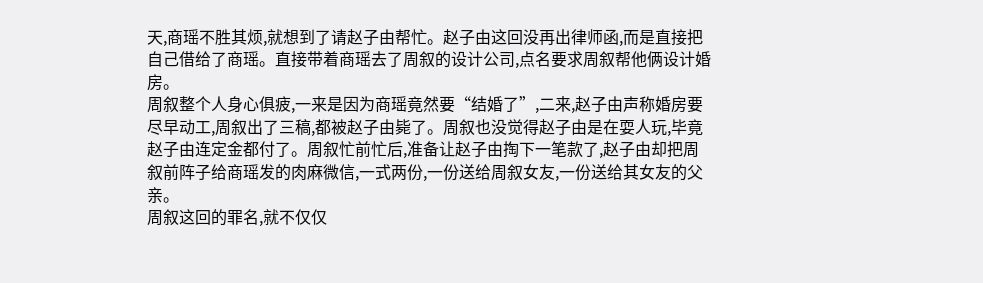天,商瑶不胜其烦,就想到了请赵子由帮忙。赵子由这回没再出律师函,而是直接把自己借给了商瑶。直接带着商瑶去了周叙的设计公司,点名要求周叙帮他俩设计婚房。
周叙整个人身心俱疲,一来是因为商瑶竟然要“结婚了”,二来,赵子由声称婚房要尽早动工,周叙出了三稿,都被赵子由毙了。周叙也没觉得赵子由是在耍人玩,毕竟赵子由连定金都付了。周叙忙前忙后,准备让赵子由掏下一笔款了,赵子由却把周叙前阵子给商瑶发的肉麻微信,一式两份,一份送给周叙女友,一份送给其女友的父亲。
周叙这回的罪名,就不仅仅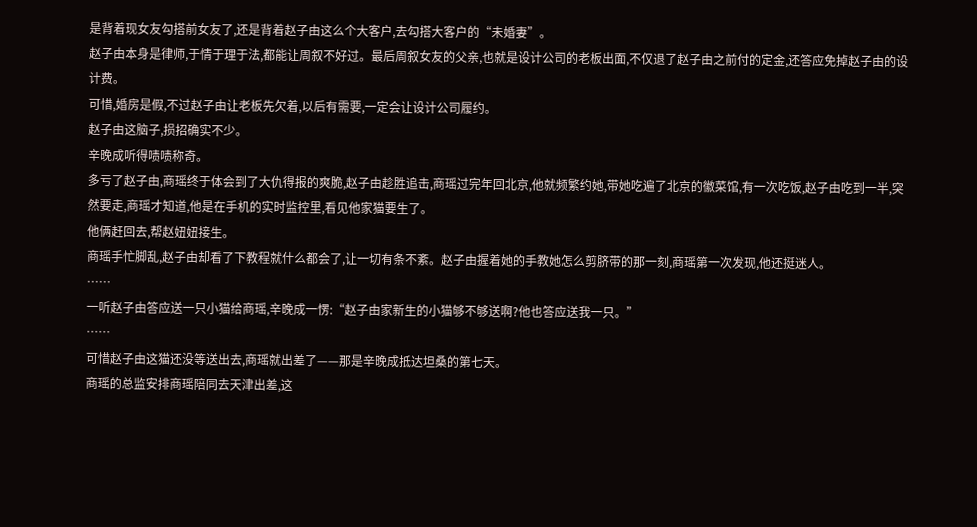是背着现女友勾搭前女友了,还是背着赵子由这么个大客户,去勾搭大客户的“未婚妻”。
赵子由本身是律师,于情于理于法,都能让周叙不好过。最后周叙女友的父亲,也就是设计公司的老板出面,不仅退了赵子由之前付的定金,还答应免掉赵子由的设计费。
可惜,婚房是假,不过赵子由让老板先欠着,以后有需要,一定会让设计公司履约。
赵子由这脑子,损招确实不少。
辛晚成听得啧啧称奇。
多亏了赵子由,商瑶终于体会到了大仇得报的爽脆,赵子由趁胜追击,商瑶过完年回北京,他就频繁约她,带她吃遍了北京的徽菜馆,有一次吃饭,赵子由吃到一半,突然要走,商瑶才知道,他是在手机的实时监控里,看见他家猫要生了。
他俩赶回去,帮赵妞妞接生。
商瑶手忙脚乱,赵子由却看了下教程就什么都会了,让一切有条不紊。赵子由握着她的手教她怎么剪脐带的那一刻,商瑶第一次发现,他还挺迷人。
……
一听赵子由答应送一只小猫给商瑶,辛晚成一愣:“赵子由家新生的小猫够不够送啊?他也答应送我一只。”
……
可惜赵子由这猫还没等送出去,商瑶就出差了——那是辛晚成抵达坦桑的第七天。
商瑶的总监安排商瑶陪同去天津出差,这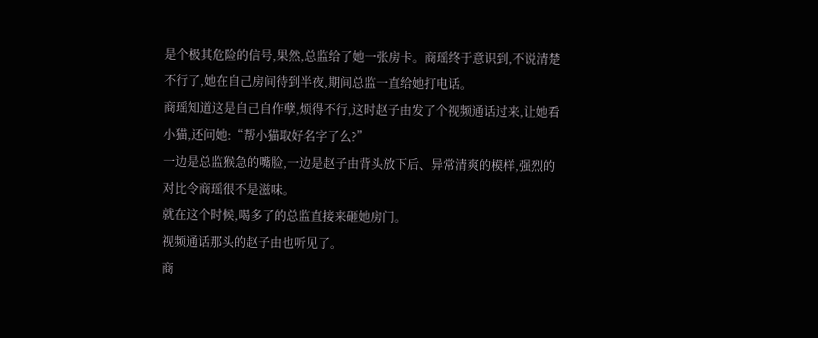是个极其危险的信号,果然,总监给了她一张房卡。商瑶终于意识到,不说清楚不行了,她在自己房间待到半夜,期间总监一直给她打电话。
商瑶知道这是自己自作孽,烦得不行,这时赵子由发了个视频通话过来,让她看小猫,还问她:“帮小猫取好名字了么?”
一边是总监猴急的嘴脸,一边是赵子由背头放下后、异常清爽的模样,强烈的对比令商瑶很不是滋味。
就在这个时候,喝多了的总监直接来砸她房门。
视频通话那头的赵子由也听见了。
商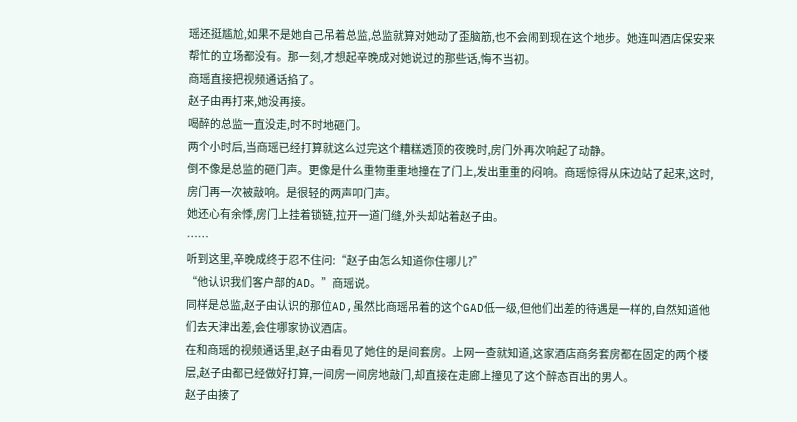瑶还挺尴尬,如果不是她自己吊着总监,总监就算对她动了歪脑筋,也不会闹到现在这个地步。她连叫酒店保安来帮忙的立场都没有。那一刻,才想起辛晚成对她说过的那些话,悔不当初。
商瑶直接把视频通话掐了。
赵子由再打来,她没再接。
喝醉的总监一直没走,时不时地砸门。
两个小时后,当商瑶已经打算就这么过完这个糟糕透顶的夜晚时,房门外再次响起了动静。
倒不像是总监的砸门声。更像是什么重物重重地撞在了门上,发出重重的闷响。商瑶惊得从床边站了起来,这时,房门再一次被敲响。是很轻的两声叩门声。
她还心有余悸,房门上挂着锁链,拉开一道门缝,外头却站着赵子由。
……
听到这里,辛晚成终于忍不住问:“赵子由怎么知道你住哪儿?”
“他认识我们客户部的AD。”商瑶说。
同样是总监,赵子由认识的那位AD,虽然比商瑶吊着的这个GAD低一级,但他们出差的待遇是一样的,自然知道他们去天津出差,会住哪家协议酒店。
在和商瑶的视频通话里,赵子由看见了她住的是间套房。上网一查就知道,这家酒店商务套房都在固定的两个楼层,赵子由都已经做好打算,一间房一间房地敲门,却直接在走廊上撞见了这个醉态百出的男人。
赵子由揍了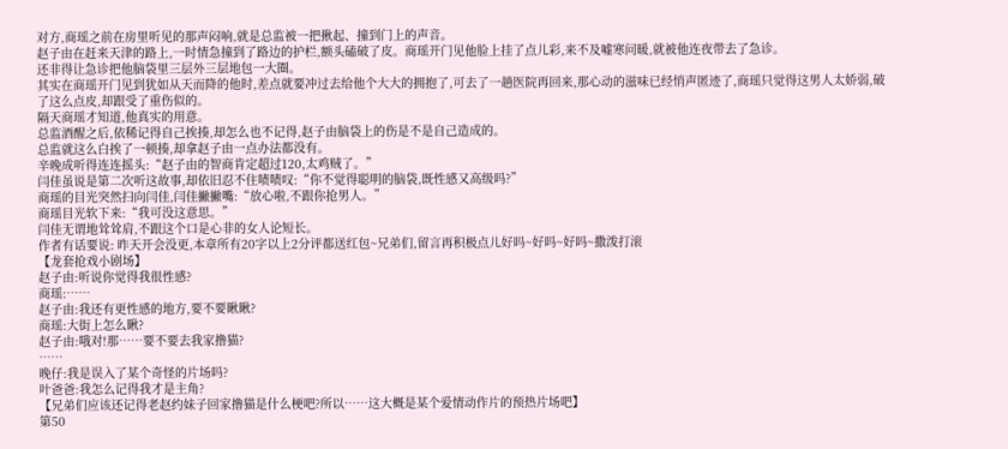对方,商瑶之前在房里听见的那声闷响,就是总监被一把揪起、撞到门上的声音。
赵子由在赶来天津的路上,一时情急撞到了路边的护栏,额头磕破了皮。商瑶开门见他脸上挂了点儿彩,来不及嘘寒问暖,就被他连夜带去了急诊。
还非得让急诊把他脑袋里三层外三层地包一大圈。
其实在商瑶开门见到犹如从天而降的他时,差点就要冲过去给他个大大的拥抱了,可去了一趟医院再回来,那心动的滋味已经悄声匿迹了,商瑶只觉得这男人太娇弱,破了这么点皮,却跟受了重伤似的。
隔天商瑶才知道,他真实的用意。
总监酒醒之后,依稀记得自己挨揍,却怎么也不记得,赵子由脑袋上的伤是不是自己造成的。
总监就这么白挨了一顿揍,却拿赵子由一点办法都没有。
辛晚成听得连连摇头:“赵子由的智商肯定超过120,太鸡贼了。”
闫佳虽说是第二次听这故事,却依旧忍不住啧啧叹:“你不觉得聪明的脑袋,既性感又高级吗?”
商瑶的目光突然扫向闫佳,闫佳撇撇嘴:“放心啦,不跟你抢男人。”
商瑶目光软下来:“我可没这意思。”
闫佳无谓地耸耸肩,不跟这个口是心非的女人论短长。
作者有话要说: 昨天开会没更,本章所有20字以上2分评都送红包~兄弟们,留言再积极点儿好吗~好吗~好吗~撒泼打滚
【龙套抢戏小剧场】
赵子由:听说你觉得我很性感?
商瑶:……
赵子由:我还有更性感的地方,要不要瞅瞅?
商瑶:大街上怎么瞅?
赵子由:哦对!那……要不要去我家撸猫?
……
晚仔:我是误入了某个奇怪的片场吗?
叶爸爸:我怎么记得我才是主角?
【兄弟们应该还记得老赵约妹子回家撸猫是什么梗吧?所以……这大概是某个爱情动作片的预热片场吧】
第50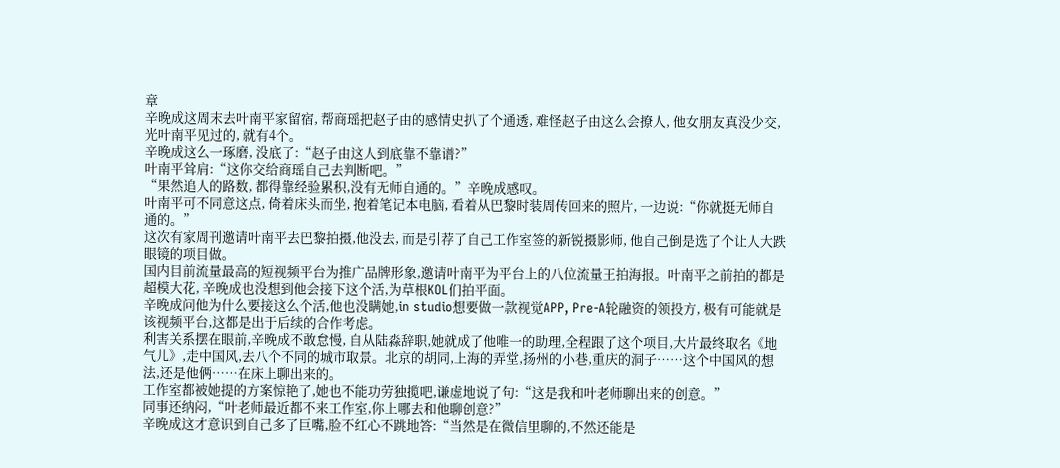章
辛晚成这周末去叶南平家留宿, 帮商瑶把赵子由的感情史扒了个通透, 难怪赵子由这么会撩人, 他女朋友真没少交,光叶南平见过的, 就有4个。
辛晚成这么一琢磨, 没底了:“赵子由这人到底靠不靠谱?”
叶南平耸肩:“这你交给商瑶自己去判断吧。”
“果然追人的路数, 都得靠经验累积,没有无师自通的。”辛晚成感叹。
叶南平可不同意这点, 倚着床头而坐, 抱着笔记本电脑, 看着从巴黎时装周传回来的照片, 一边说:“你就挺无师自通的。”
这次有家周刊邀请叶南平去巴黎拍摄,他没去, 而是引荐了自己工作室签的新锐摄影师, 他自己倒是选了个让人大跌眼镜的项目做。
国内目前流量最高的短视频平台为推广品牌形象,邀请叶南平为平台上的八位流量王拍海报。叶南平之前拍的都是超模大花, 辛晚成也没想到他会接下这个活,为草根KOL们拍平面。
辛晚成问他为什么要接这么个活,他也没瞒她,in studio想要做一款视觉APP, Pre-A轮融资的领投方, 极有可能就是该视频平台,这都是出于后续的合作考虑。
利害关系摆在眼前,辛晚成不敢怠慢, 自从陆淼辞职,她就成了他唯一的助理,全程跟了这个项目,大片最终取名《地气儿》,走中国风,去八个不同的城市取景。北京的胡同,上海的弄堂,扬州的小巷,重庆的洞子……这个中国风的想法,还是他俩……在床上聊出来的。
工作室都被她提的方案惊艳了,她也不能功劳独揽吧,谦虚地说了句:“这是我和叶老师聊出来的创意。”
同事还纳闷,“叶老师最近都不来工作室,你上哪去和他聊创意?”
辛晚成这才意识到自己多了巨嘴,脸不红心不跳地答:“当然是在微信里聊的,不然还能是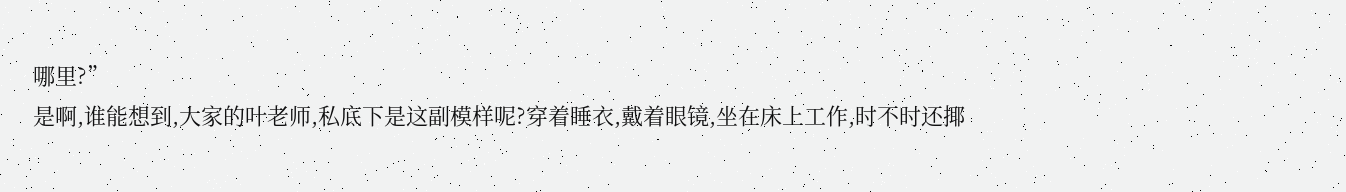哪里?”
是啊,谁能想到,大家的叶老师,私底下是这副模样呢?穿着睡衣,戴着眼镜,坐在床上工作,时不时还揶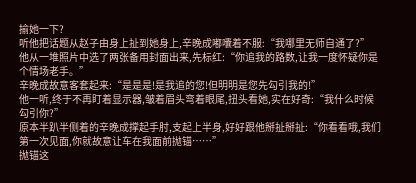揄她一下?
听他把话题从赵子由身上扯到她身上,辛晚成嘟囔着不服:“我哪里无师自通了?”
他从一堆照片中选了两张备用封面出来,先标红:“你追我的路数,让我一度怀疑你是个情场老手。”
辛晚成故意客套起来:“是是是!是我追的您!但明明是您先勾引我的!”
他一听,终于不再盯着显示器,皱着眉头弯着眼尾,扭头看她,实在好奇:“我什么时候勾引你?”
原本半趴半侧着的辛晚成撑起手肘,支起上半身,好好跟他掰扯掰扯:“你看看哦,我们第一次见面,你就故意让车在我面前抛锚……”
抛锚这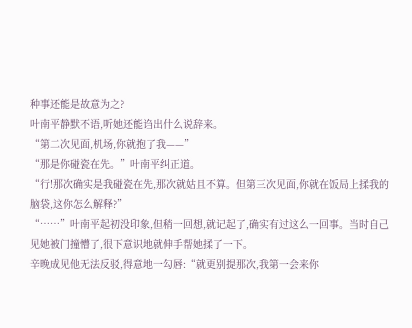种事还能是故意为之?
叶南平静默不语,听她还能诌出什么说辞来。
“第二次见面,机场,你就抱了我——”
“那是你碰瓷在先。”叶南平纠正道。
“行!那次确实是我碰瓷在先,那次就姑且不算。但第三次见面,你就在饭局上揉我的脑袋,这你怎么解释?”
“……”叶南平起初没印象,但稍一回想,就记起了,确实有过这么一回事。当时自己见她被门撞懵了,很下意识地就伸手帮她揉了一下。
辛晚成见他无法反驳,得意地一勾唇:“就更别提那次,我第一会来你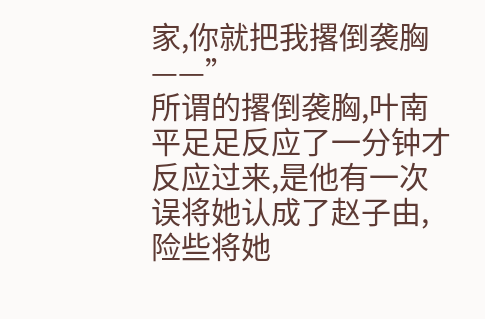家,你就把我撂倒袭胸——”
所谓的撂倒袭胸,叶南平足足反应了一分钟才反应过来,是他有一次误将她认成了赵子由,险些将她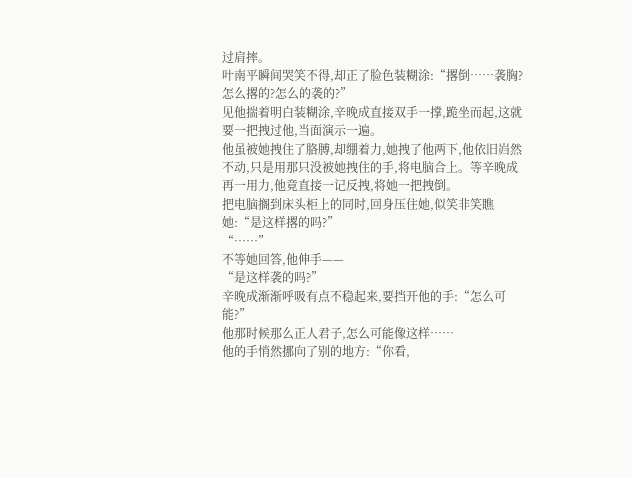过肩摔。
叶南平瞬间哭笑不得,却正了脸色装糊涂:“撂倒……袭胸?怎么撂的?怎么的袭的?”
见他揣着明白装糊涂,辛晚成直接双手一撑,跪坐而起,这就要一把拽过他,当面演示一遍。
他虽被她拽住了胳膊,却绷着力,她拽了他两下,他依旧岿然不动,只是用那只没被她拽住的手,将电脑合上。等辛晚成再一用力,他竟直接一记反拽,将她一把拽倒。
把电脑搁到床头柜上的同时,回身压住她,似笑非笑瞧她:“是这样撂的吗?”
“……”
不等她回答,他伸手——
“是这样袭的吗?”
辛晚成渐渐呼吸有点不稳起来,要挡开他的手:“怎么可能?”
他那时候那么正人君子,怎么可能像这样……
他的手悄然挪向了别的地方:“你看,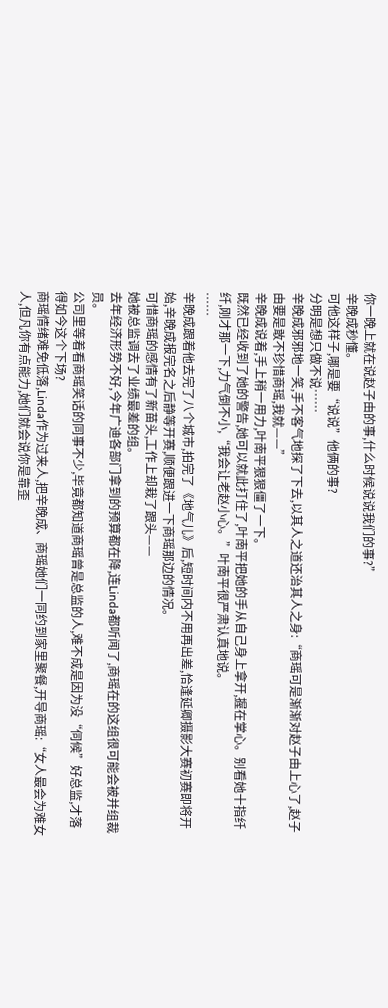你一晚上就在说赵子由的事,什么时候说说我们的事?”
辛晚成秒懂。
可他这样子,哪是要“说说”他俩的事?
分明是想只做不说……
辛晚成邪邪地一笑,手不客气地探了下去,以其人之道还治其人之身:“商瑶可是渐渐对赵子由上心了,赵子由要是敢不珍惜商瑶,我就——”
辛晚成说着,手上稍一用力,叶南平狠狠僵了一下。
既然已经收到了她的警告,她可以就此打住了,叶南平把她的手从自己身上拿开,握在掌心。别看她十指纤纤,刚才那一下,力气倒不小,“我会让老赵小心。”叶南平很严肃认真地说。
……
辛晚成跟着他去完了八个城市,拍完了《地气儿》后,短时间内不用再出差,恰逢延卿摄影大赛初赛即将开始,辛晚成报完名之后静等开赛,顺便跟进一下商瑶那边的情况。
可惜商瑶的感情有了新苗头,工作上却栽了跟头——
她被总监调去了业绩最差的组。
去年经济形势不好,今年广迪各部门拿到的预算都在降,连Linda都听闻了,商瑶在的这组很可能会被并组裁员。
公司里等着看商瑶笑话的同事不少,毕竟都知道商瑶曾是总监的人,难不成是因为没“伺候”好总监,才落得如今这个下场?
商瑶情绪难免低落,Linda作为过来人,把辛晚成、商瑶她们一同约到家里聚餐,开导商瑶:“女人最会为难女人,但凡你有点能力,她们就会说你是靠歪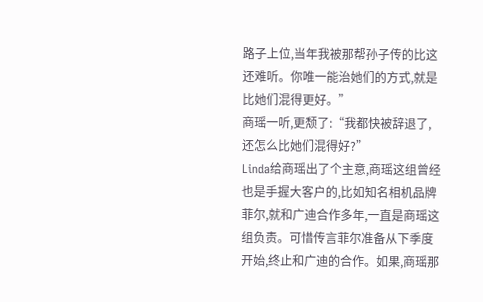路子上位,当年我被那帮孙子传的比这还难听。你唯一能治她们的方式,就是比她们混得更好。”
商瑶一听,更颓了:“我都快被辞退了,还怎么比她们混得好?”
Linda给商瑶出了个主意,商瑶这组曾经也是手握大客户的,比如知名相机品牌菲尔,就和广迪合作多年,一直是商瑶这组负责。可惜传言菲尔准备从下季度开始,终止和广迪的合作。如果,商瑶那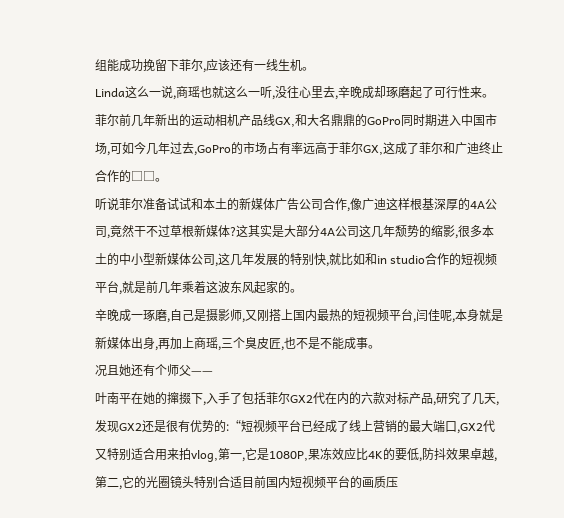组能成功挽留下菲尔,应该还有一线生机。
Linda这么一说,商瑶也就这么一听,没往心里去,辛晚成却琢磨起了可行性来。
菲尔前几年新出的运动相机产品线GX,和大名鼎鼎的GoPro同时期进入中国市场,可如今几年过去,GoPro的市场占有率远高于菲尔GX,这成了菲尔和广迪终止合作的□□。
听说菲尔准备试试和本土的新媒体广告公司合作,像广迪这样根基深厚的4A公司,竟然干不过草根新媒体?这其实是大部分4A公司这几年颓势的缩影,很多本土的中小型新媒体公司,这几年发展的特别快,就比如和in studio合作的短视频平台,就是前几年乘着这波东风起家的。
辛晚成一琢磨,自己是摄影师,又刚搭上国内最热的短视频平台,闫佳呢,本身就是新媒体出身,再加上商瑶,三个臭皮匠,也不是不能成事。
况且她还有个师父——
叶南平在她的撺掇下,入手了包括菲尔GX2代在内的六款对标产品,研究了几天,发现GX2还是很有优势的:“短视频平台已经成了线上营销的最大端口,GX2代又特别适合用来拍vlog,第一,它是1080P,果冻效应比4K的要低,防抖效果卓越,第二,它的光圈镜头特别合适目前国内短视频平台的画质压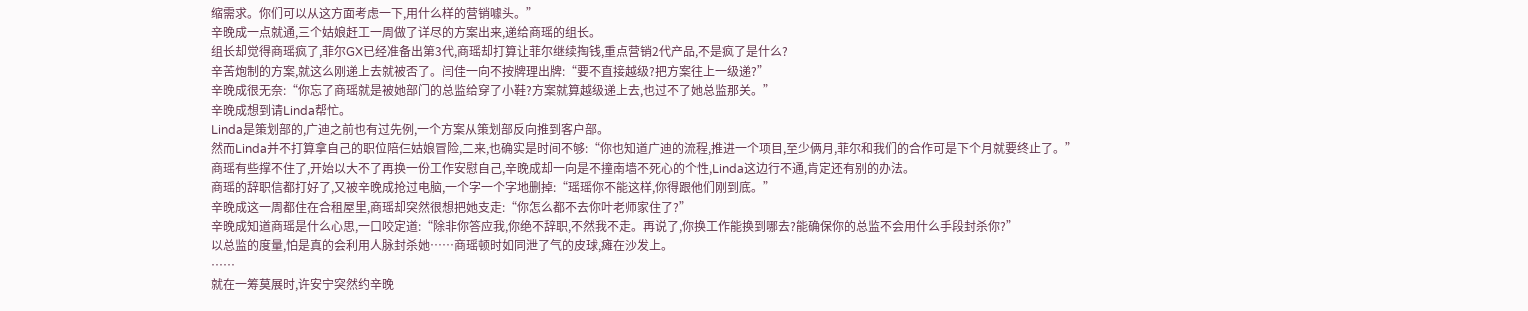缩需求。你们可以从这方面考虑一下,用什么样的营销噱头。”
辛晚成一点就通,三个姑娘赶工一周做了详尽的方案出来,递给商瑶的组长。
组长却觉得商瑶疯了,菲尔GX已经准备出第3代,商瑶却打算让菲尔继续掏钱,重点营销2代产品,不是疯了是什么?
辛苦炮制的方案,就这么刚递上去就被否了。闫佳一向不按牌理出牌:“要不直接越级?把方案往上一级递?”
辛晚成很无奈:“你忘了商瑶就是被她部门的总监给穿了小鞋?方案就算越级递上去,也过不了她总监那关。”
辛晚成想到请Linda帮忙。
Linda是策划部的,广迪之前也有过先例,一个方案从策划部反向推到客户部。
然而Linda并不打算拿自己的职位陪仨姑娘冒险,二来,也确实是时间不够:“你也知道广迪的流程,推进一个项目,至少俩月,菲尔和我们的合作可是下个月就要终止了。”
商瑶有些撑不住了,开始以大不了再换一份工作安慰自己,辛晚成却一向是不撞南墙不死心的个性,Linda这边行不通,肯定还有别的办法。
商瑶的辞职信都打好了,又被辛晚成抢过电脑,一个字一个字地删掉:“瑶瑶你不能这样,你得跟他们刚到底。”
辛晚成这一周都住在合租屋里,商瑶却突然很想把她支走:“你怎么都不去你叶老师家住了?”
辛晚成知道商瑶是什么心思,一口咬定道:“除非你答应我,你绝不辞职,不然我不走。再说了,你换工作能换到哪去?能确保你的总监不会用什么手段封杀你?”
以总监的度量,怕是真的会利用人脉封杀她……商瑶顿时如同泄了气的皮球,瘫在沙发上。
……
就在一筹莫展时,许安宁突然约辛晚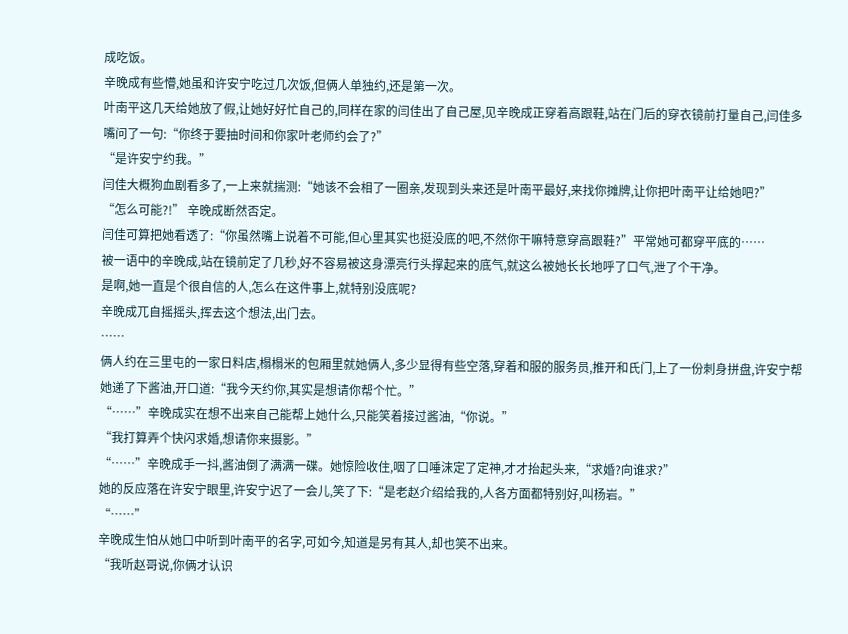成吃饭。
辛晚成有些懵,她虽和许安宁吃过几次饭,但俩人单独约,还是第一次。
叶南平这几天给她放了假,让她好好忙自己的,同样在家的闫佳出了自己屋,见辛晚成正穿着高跟鞋,站在门后的穿衣镜前打量自己,闫佳多嘴问了一句:“你终于要抽时间和你家叶老师约会了?”
“是许安宁约我。”
闫佳大概狗血剧看多了,一上来就揣测:“她该不会相了一圈亲,发现到头来还是叶南平最好,来找你摊牌,让你把叶南平让给她吧?”
“怎么可能?!” 辛晚成断然否定。
闫佳可算把她看透了:“你虽然嘴上说着不可能,但心里其实也挺没底的吧,不然你干嘛特意穿高跟鞋?”平常她可都穿平底的……
被一语中的辛晚成,站在镜前定了几秒,好不容易被这身漂亮行头撑起来的底气,就这么被她长长地呼了口气,泄了个干净。
是啊,她一直是个很自信的人,怎么在这件事上,就特别没底呢?
辛晚成兀自摇摇头,挥去这个想法,出门去。
……
俩人约在三里屯的一家日料店,榻榻米的包厢里就她俩人,多少显得有些空落,穿着和服的服务员,推开和氏门,上了一份刺身拼盘,许安宁帮她递了下酱油,开口道:“我今天约你,其实是想请你帮个忙。”
“……”辛晚成实在想不出来自己能帮上她什么,只能笑着接过酱油,“你说。”
“我打算弄个快闪求婚,想请你来摄影。”
“……”辛晚成手一抖,酱油倒了满满一碟。她惊险收住,咽了口唾沫定了定神,才才抬起头来,“求婚?向谁求?”
她的反应落在许安宁眼里,许安宁迟了一会儿,笑了下:“是老赵介绍给我的,人各方面都特别好,叫杨岩。”
“……”
辛晚成生怕从她口中听到叶南平的名字,可如今,知道是另有其人,却也笑不出来。
“我听赵哥说,你俩才认识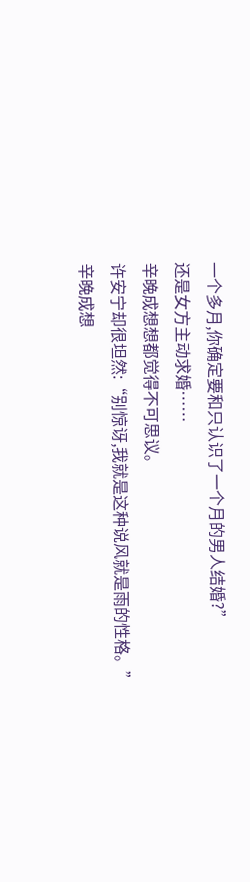一个多月,你确定要和只认识了一个月的男人结婚?”
还是女方主动求婚……
辛晚成想想都觉得不可思议。
许安宁却很坦然:“别惊讶,我就是这种说风就是雨的性格。”
辛晚成想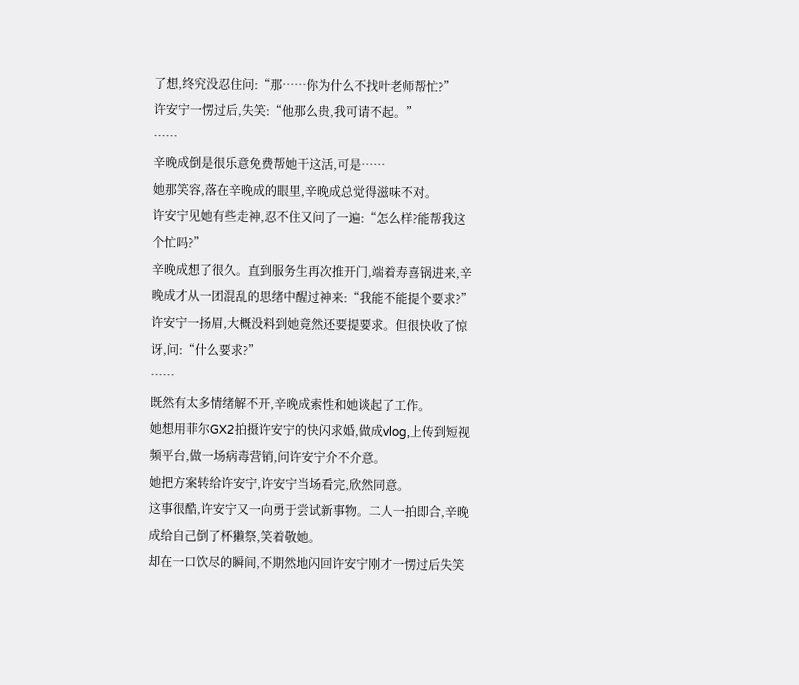了想,终究没忍住问:“那……你为什么不找叶老师帮忙?”
许安宁一愣过后,失笑:“他那么贵,我可请不起。”
……
辛晚成倒是很乐意免费帮她干这活,可是……
她那笑容,落在辛晚成的眼里,辛晚成总觉得滋味不对。
许安宁见她有些走神,忍不住又问了一遍:“怎么样?能帮我这个忙吗?”
辛晚成想了很久。直到服务生再次推开门,端着寿喜锅进来,辛晚成才从一团混乱的思绪中醒过神来:“我能不能提个要求?”
许安宁一扬眉,大概没料到她竟然还要提要求。但很快收了惊讶,问:“什么要求?”
……
既然有太多情绪解不开,辛晚成索性和她谈起了工作。
她想用菲尔GX2拍摄许安宁的快闪求婚,做成vlog,上传到短视频平台,做一场病毒营销,问许安宁介不介意。
她把方案转给许安宁,许安宁当场看完,欣然同意。
这事很酷,许安宁又一向勇于尝试新事物。二人一拍即合,辛晚成给自己倒了杯獭祭,笑着敬她。
却在一口饮尽的瞬间,不期然地闪回许安宁刚才一愣过后失笑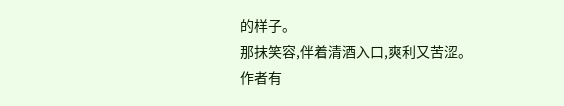的样子。
那抹笑容,伴着清酒入口,爽利又苦涩。
作者有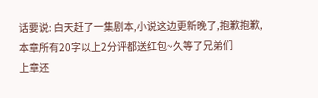话要说: 白天赶了一集剧本,小说这边更新晚了,抱歉抱歉,本章所有20字以上2分评都送红包~久等了兄弟们
上章还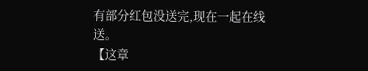有部分红包没送完,现在一起在线送。
【这章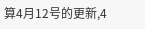算4月12号的更新,4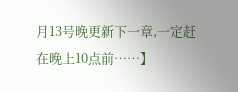月13号晚更新下一章,一定赶在晚上10点前……】